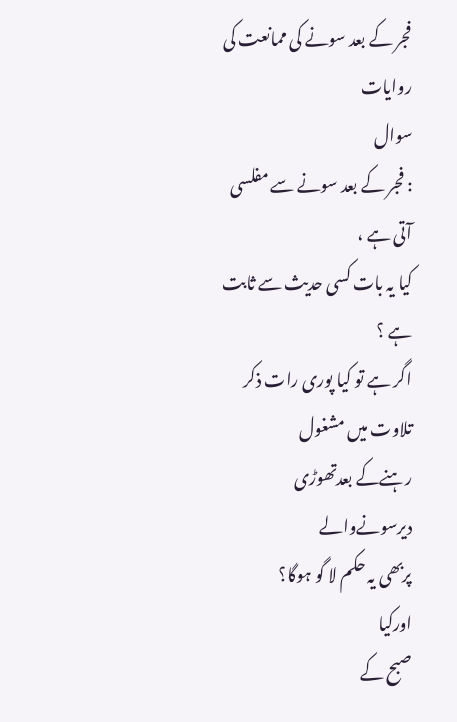فجر کے بعد سونے کی ممانعت کی روایات
سوال
: فجر کے بعد سونے سے مفلسی آتی ہے ،
کیا یہ بات کسی حدیث سے ثابت ہے ؟
اگر ہے تو کیا پوری رات ذکر تلاوت میں مشغول
رہنےکے بعدتھوڑی دیرسونےوالے
پربھی یہ حکم لا گو ہوگا؟
اورکیا
صبح کے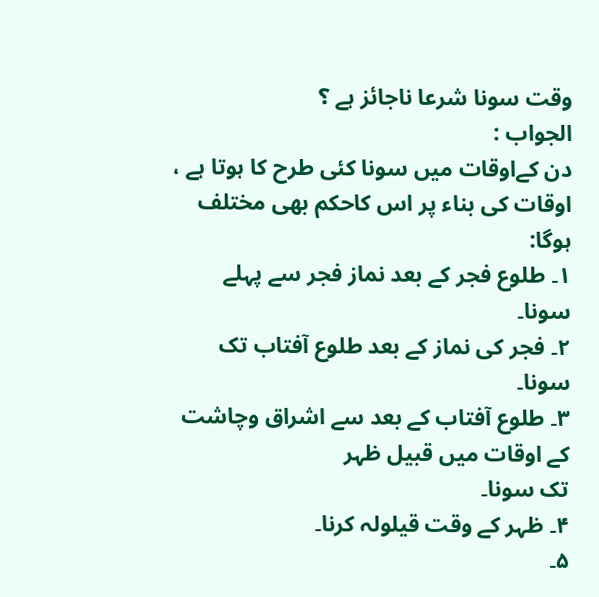وقت سونا شرعا ناجائز ہے ؟
الجواب :
دن کےاوقات میں سونا کئی طرح کا ہوتا ہے ، اوقات کی بناء پر اس کاحکم بھی مختلف ہوگا:
۱۔ طلوع فجر کے بعد نماز فجر سے پہلے سونا۔
۲۔ فجر کی نماز کے بعد طلوع آفتاب تک سونا۔
۳۔ طلوع آفتاب کے بعد سے اشراق وچاشت کے اوقات میں قبیل ظہر
تک سونا۔
۴۔ ظہر کے وقت قیلولہ کرنا۔
۵۔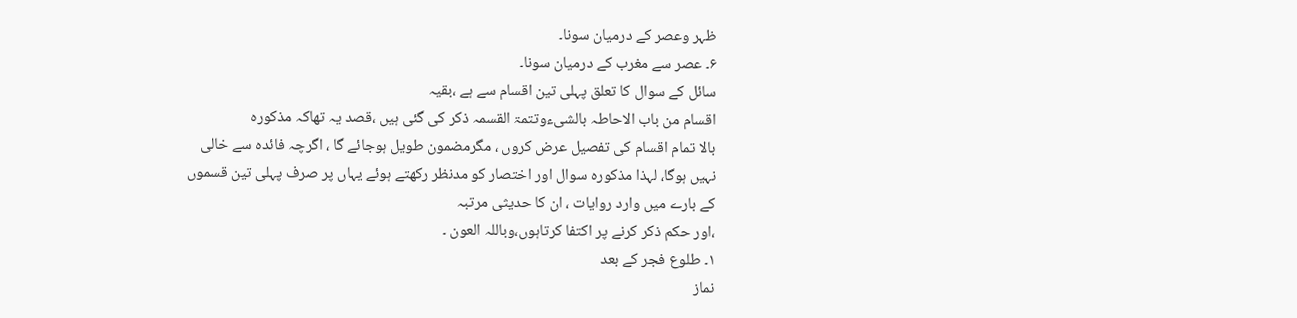ظہر وعصر کے درمیان سونا۔
۶۔ عصر سے مغرب کے درمیان سونا۔
سائل کے سوال کا تعلق پہلی تین اقسام سے ہے ،بقیہ
اقسام من باب الاحاطہ بالشیءوتتمۃ القسمہ ذکر کی گئی ہیں ،قصد یہ تھاکہ مذکورہ
بالا تمام اقسام کی تفصیل عرض کروں ، مگرمضمون طویل ہوجائے گا ، اگرچہ فائدہ سے خالی
نہیں ہوگا، لہذا مذکورہ سوال اور اختصار کو مدنظر رکھتے ہوئے یہاں پر صرف پہلی تین قسموں
کے بارے میں وارد روایات ، ان کا حدیثی مرتبہ
،اور حکم ذکر کرنے پر اکتفا کرتاہوں،وباللہ العون ۔
۱۔ طلوع فجر کے بعد
نماز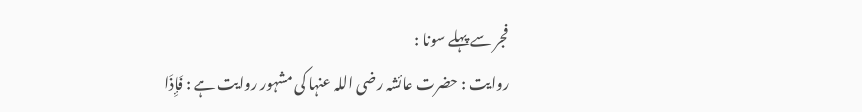فجر سے پہلے سونا :
روایت : حضرت عائشہ رضی اللہ عنہا کی مشہور روایت ہے : فَإِذَا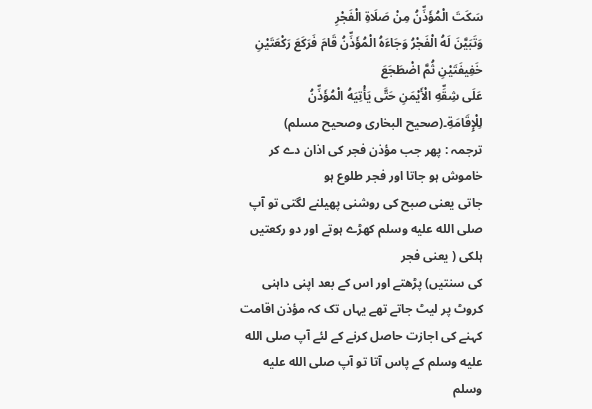سَکَتَ الْمُؤَذِّنُ مِنْ صَلَاةِ الْفَجْرِ
وَتَبَيَّنَ لَهُ الْفَجْرُ وَجَاءَهُ الْمُؤَذِّنُ قَامَ فَرَکَعَ رَکْعَتَيْنِ خَفِيفَتَيْنِ ثُمَّ اضْطَجَعَ
عَلَی شِقِّهِ الْأَيْمَنِ حَتَّی يَأْتِيَهُ الْمُؤَذِّنُ لِلْإِقَامَةِ۔(صحیح البخاری وصحیح مسلم)
ترجمہ : پھر جب مؤذن فجر کی اذان دے کر خاموش ہو جاتا اور فجر طلوع ہو
جاتی یعنی صبح کی روشنی پھیلنے لگتی تو آپ صلى الله عليه وسلم کھڑے ہوتے اور دو رکعتیں ہلکی ( یعنی فجر
کی سنتیں) پڑھتے اور اس کے بعد اپنی داہنی کروٹ پر لیٹ جاتے تھے یہاں تک کہ مؤذن اقامت
کہنے کی اجازت حاصل کرنے کے لئے آپ صلى الله عليه وسلم کے پاس آتا تو آپ صلى الله عليه وسلم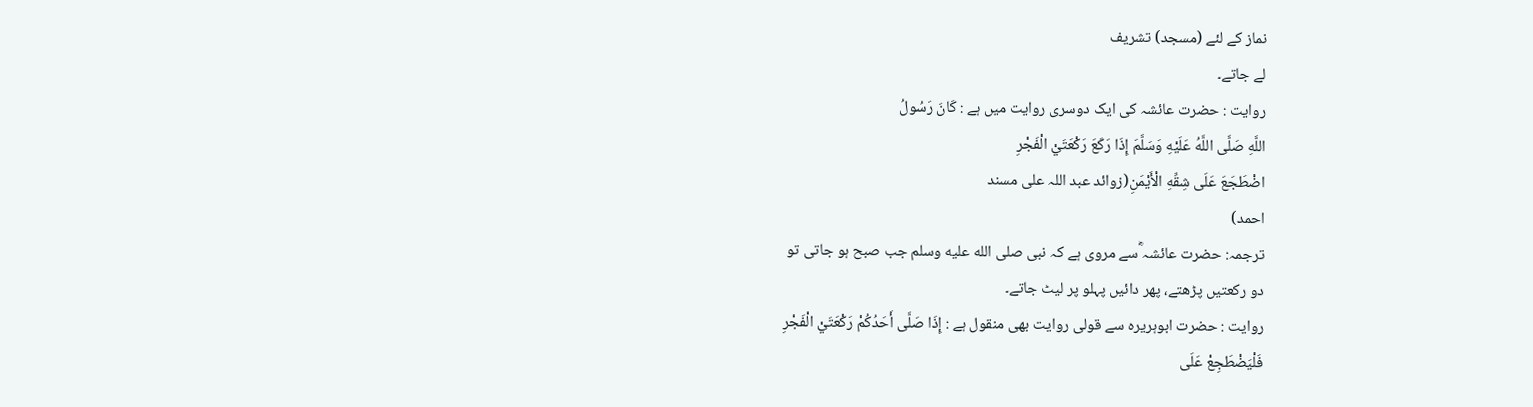نماز کے لئے (مسجد) تشریف
لے جاتے۔
روایت : حضرت عائشہ کی ایک دوسری روایت میں ہے : كَانَ رَسُولُ
اللَّهِ صَلَّى اللَّهُ عَلَيْهِ وَسَلَّمَ إِذَا رَكَعَ رَكْعَتَيْ الْفَجْرِ
اضْطَجَعَ عَلَى شِقِّهِ الْأَيْمَنِ(زوائد عبد اللہ علی مسند
احمد)
ترجمہ: حضرت عائشہ ؓسے مروی ہے کہ نبی صلى الله عليه وسلم جب صبح ہو جاتی تو
دو رکعتیں پڑھتے، پھر دائیں پہلو پر لیٹ جاتے۔
روایت : حضرت ابوہریرہ سے قولی روایت بھی منقول ہے : إِذَا صَلَّی أَحَدُکُمْ رَکْعَتَيْ الْفَجْرِ
فَلْيَضْطَجِعْ عَلَی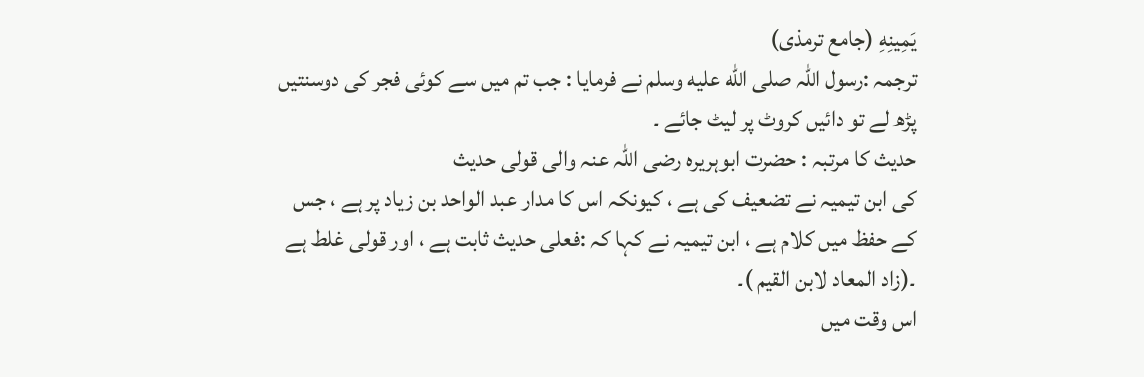يَمِينِهِ (جامع ترمذی)
ترجمہ :رسول اللہ صلى الله عليه وسلم نے فرمایا : جب تم میں سے کوئی فجر کی دوسنتیں
پڑھ لے تو دائیں کروٹ پر لیٹ جائے ۔
حدیث کا مرتبہ : حضرت ابوہریرہ رضی اللہ عنہ والی قولی حدیث
کی ابن تیمیہ نے تضعیف کی ہے ، کیونکہ اس کا مدار عبد الواحد بن زیاد پر ہے ، جس
کے حفظ میں کلام ہے ، ابن تیمیہ نے کہا کہ :فعلی حدیث ثابت ہے ، اور قولی غلط ہے
۔(زاد المعاد لابن القیم )۔
اس وقت میں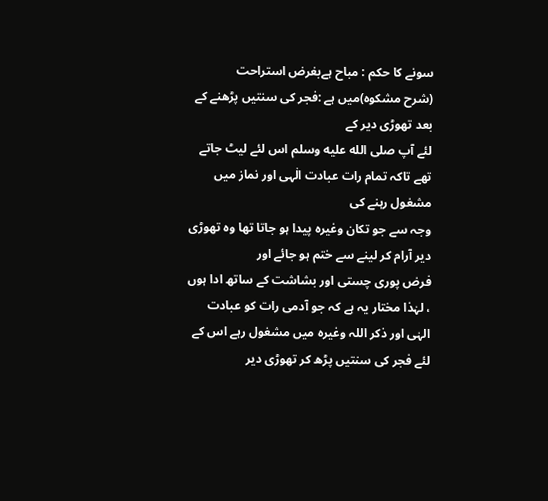سونے کا حکم : مباح ہےبغرض استراحت
(شرح مشکوہ)میں ہے :فجر کی سنتیں پڑھنے کے بعد تھوڑی دیر کے
لئے آپ صلى الله عليه وسلم اس لئے لیٹ جاتے تھے تاکہ تمام رات عبادت الٰہی اور نماز میں مشغول رہنے کی
وجہ سے جو تکان وغیرہ پیدا ہو جاتا تھا وہ تھوڑی دیر آرام کر لینے سے ختم ہو جائے اور
فرض پوری چستی اور بشاشت کے ساتھ ادا ہوں ، لہٰذا مختار یہ ہے کہ جو آدمی رات کو عبادت
الہٰی اور ذکر اللہ وغیرہ میں مشغول رہے اس کے لئے فجر کی سنتیں پڑھ کر تھوڑی دیر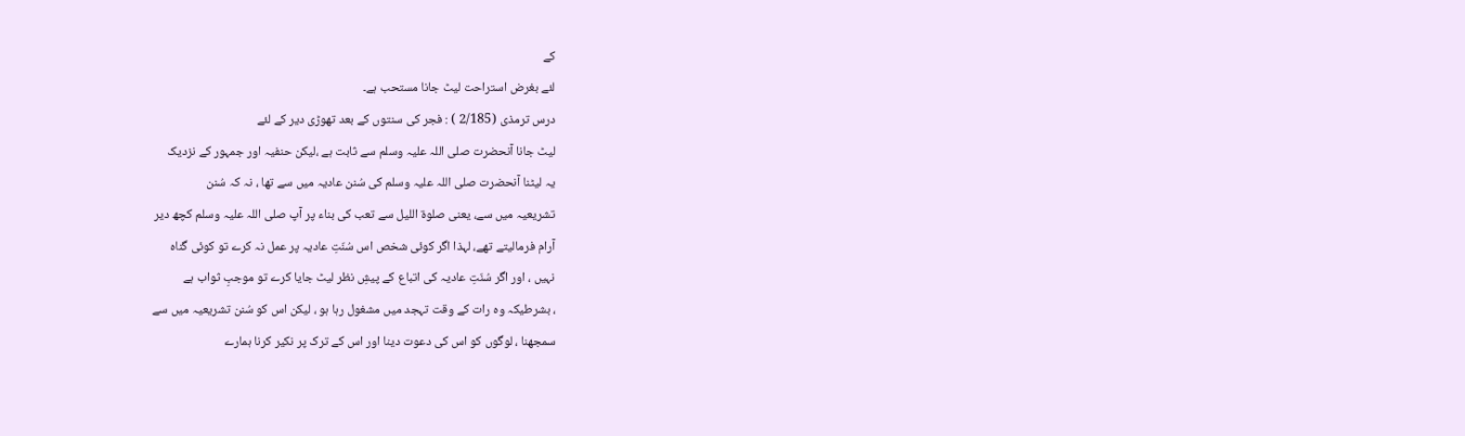کے
لئے بغرض استراحت لیٹ جانا مستحب ہے۔
درس ترمذی (2/185 ) : فجر کی سنتوں کے بعد تھوڑی دیر کے لئے
لیٹ جانا آنحضرت صلی اللہ علیہ وسلم سے ثابت ہے ،لیکن حنفیہ اور جمہور کے نزدیک
یہ لیٹنا آنحضرت صلی اللہ علیہ وسلم کی سُنن عادیہ میں سے تھا ، نہ کہ سُنن
تشریعیہ میں سے، یعنی صلوۃ اللیل سے تعب کی بناء پر آپ صلی اللہ علیہ وسلم کچھ دیر
آرام فرمالیتے تھے، لہذا اگر کوئی شخص اس سُنّتِ عادیہ پر عمل نہ کرے تو کوئی گناہ
نہیں ، اور اگر سُنّتِ عادیہ کی اتباع کے پیشِ نظر لیٹ جایا کرے تو موجبِ ثواب ہے
، بشرطیکہ وہ رات کے وقت تہجد میں مشغول رہا ہو ، لیکن اس کو سُنن تشریعیہ میں سے
سمجھنا ، لوگوں کو اس کی دعوت دینا اور اس کے ترک پر نکیر کرنا ہمارے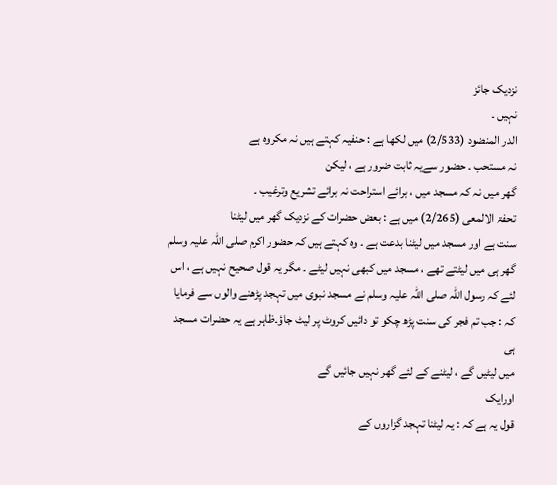نزدیک جائز
نہیں ۔
الدر المنضود (2/533) میں لکھا ہے : حنفیہ کہتے ہیں نہ مکروہ ہے
نہ مستحب ۔ حضور سےیہ ثابت ضرور ہے ، لیکن
گھر میں نہ کہ مسجد میں ، برائے استراحت نہ برائے تشریع وترغیب ۔
تحفۃ الالمعی (2/265) میں ہے : بعض حضرات کے نزدیک گھر میں لیٹنا
سنت ہے اور مسجد میں لیٹنا بدعت ہے ۔ وہ کہتے ہیں کہ حضور اکرم صلی اللہ علیہ وسلم
گھر ہی میں لیٹتے تھے ، مسجد میں کبھی نہیں لیٹے ۔ مگر یہ قول صحیح نہیں ہے ، اس
لئے کہ رسول اللہ صلی اللہ علیہ وسلم نے مسجد نبوی میں تہجد پڑھنے والوں سے فرمایا
کہ : جب تم فجر کی سنت پڑھ چکو تو دائیں کروٹ پر لیٹ جاؤ۔ظاہر ہے یہ حضرات مسجد ہی
میں لیٹیں گے ، لیٹنے کے لئے گھر نہیں جائیں گے
اورایک
قول یہ ہے کہ : یہ لیٹنا تہجد گزاروں کے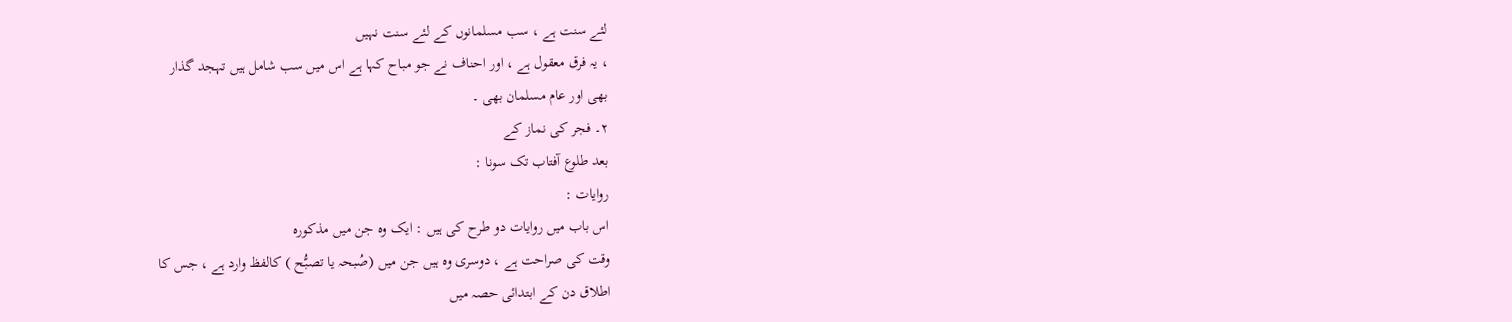لئے سنت ہے ، سب مسلمانوں کے لئے سنت نہیں
، یہ فرق معقول ہے ، اور احناف نے جو مباح کہا ہے اس میں سب شامل ہیں تہجد گذار
بھی اور عام مسلمان بھی ۔
۲۔ فجر کی نماز کے
بعد طلوع آفتاب تک سونا :
روایات :
اس باب میں روایات دو طرح کی ہیں : ایک وہ جن میں مذکورہ
وقت کی صراحت ہے ، دوسری وہ ہیں جن میں (صُبحہ یا تصبُّح ) کالفظ وارد ہے ، جس کا
اطلاق دن کے ابتدائی حصہ میں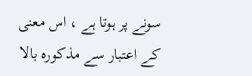سونے پر ہوتا ہے ، اس معنی کے اعتبار سے مذکورہ بالا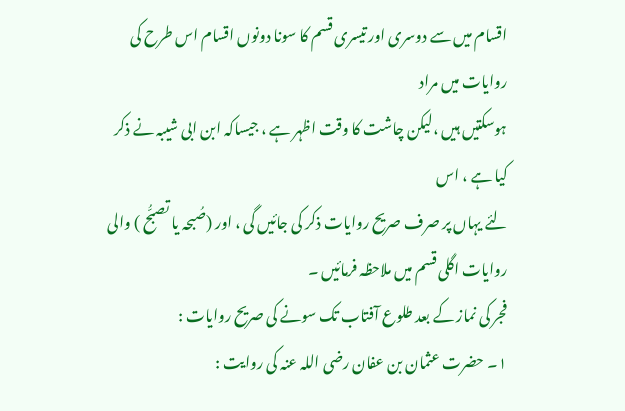اقسام میں سے دوسری اور تیسری قسم کا سونا دونوں اقسام اس طرح کی روایات میں مراد
ہوسکتیں ہیں ،لیکن چاشت کا وقت اظہر ہے ، جیساکہ ابن ابی شیبہ نے ذکر کیا ہے ، اس
لئے یہاں پر صرف صریح روایات ذکر کی جائیں گی ، اور (صُبحہ یا تصبُّح ) والی
روایات اگلی قسم میں ملاحظہ فرمائیں ۔
فجر کی نماز کے بعد طلوع آفتاب تک سونے کی صریح روایات :
۱۔ حضرت عثمان بن عفان رضی اللہ عنہ کی روایت :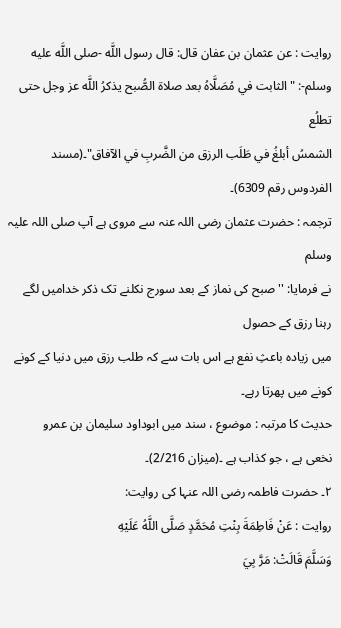روایت : عن عثمان بن عفان قال: قال رسول اللَّه -صلى اللَّه عليه
وسلم-: "الثابت في مُصَلَّاهُ بعد صلاة الصُّبح يذكرُ اللَّه عز وجل حتى تطلُع
الشمسُ أبلغُ في طَلَب الرزق من الضَّربِ في الآفاق"۔(مسند
الفردوس رقم 6309)۔
ترجمہ : حضرت عثمان رضی اللہ عنہ سے مروی ہے آپ صلی اللہ علیہ وسلم
نے فرمایا: ''صبح کی نماز کے بعد سورج نکلنے تک ذکر خدامیں لگے رہنا رزق کے حصول
میں زیادہ باعثِ نفع ہے اس بات سے کہ طلب رزق میں دنیا کے کونے کونے میں پھرتا رہے۔
حدیث کا مرتبہ : موضوع ، سند میں ابوداود سلیمان بن عمرو
نخعی ہے ، جو کذاب ہے ۔(میزان 2/216)۔
۲۔ حضرت فاطمہ رضی اللہ عنہا کی روایت:
روایت : عَنْ فَاطِمَةَ بِنْتِ مُحَمَّدٍ صَلَّى اللَّهُ عَلَيْهِ
وَسَلَّمَ قَالَتْ: مَرَّ بِيَ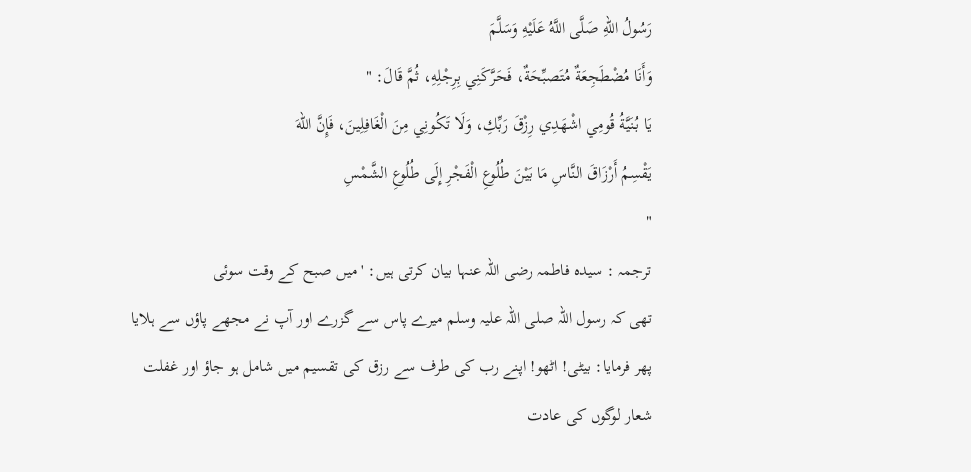رَسُولُ اللهِ صَلَّى اللَّهُ عَلَيْهِ وَسَلَّمَ
وَأَنَا مُضْطَجِعَةٌ مُتَصبِّحَةٌ، فَحَرَّكَنِي بِرِجْلِهِ، ثُمَّ قَالَ: "
يَا بُنَيَّةُ قُومِي اشْهَدِي رِزْقَ رَبِّكِ، وَلَا تَكُونِي مِنَ الْغَافِلِينَ، فَإِنَّ اللهَ
يَقْسِمُ أَرْزَاقَ النَّاسِ مَا بَيْنَ طُلُوعِ الْفَجْرِ إِلَى طُلُوعِ الشَّمْسِ
"
ترجمہ : سیدہ فاطمہ رضی اللہ عنہا بیان کرتی ہیں: 'میں صبح کے وقت سوئی
تھی کہ رسول اللہ صلی اللہ علیہ وسلم میرے پاس سے گزرے اور آپ نے مجھے پاؤں سے ہلایا
پھر فرمایا: بیٹی! اٹھو! اپنے رب کی طرف سے رزق کی تقسیم میں شامل ہو جاؤ اور غفلت
شعار لوگوں کی عادت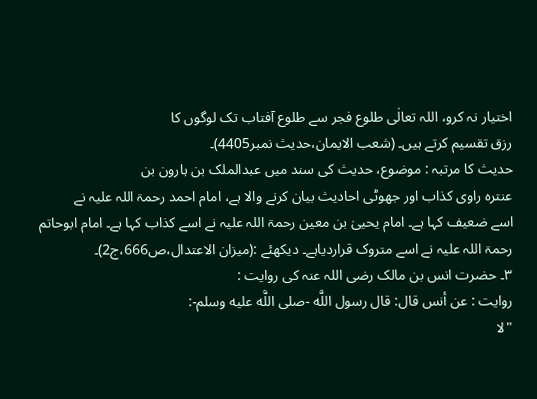اختیار نہ کرو، اللہ تعالٰی طلوع فجر سے طلوع آفتاب تک لوگوں کا
رزق تقسیم کرتے ہیں۔ (شعب الایمان،حدیث نمبر4405)۔
حدیث کا مرتبہ : موضوع، حدیث کی سند میں عبدالملک بن ہارون بن
عنترہ راوی کذاب اور جھوٹی احادیث بیان کرنے والا ہے، امام احمد رحمۃ اللہ علیہ نے
اسے ضعیف کہا ہے۔ امام یحییٰ بن معین رحمۃ اللہ علیہ نے اسے کذاب کہا ہے۔ امام ابوحاتم
رحمۃ اللہ علیہ نے اسے متروک قراردیاہے۔ دیکھئے :(میزان الاعتدال،ص666،ج2)۔
۳۔ حضرت انس بن مالک رضی اللہ عنہ کی روایت :
روایت : عن أنس قال: قال رسول اللَّه -صلى اللَّه عليه وسلم-:
"لا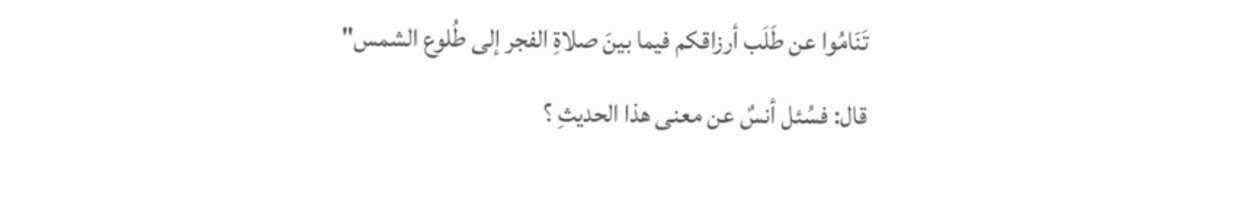تَنَامُوا عن طَلَب أرزاقكم فيما بينَ صلاةِ الفجر إلى طُلوع الشمس"
قال: فسُئل أنسٌ عن معنى هذا الحديثِ ؟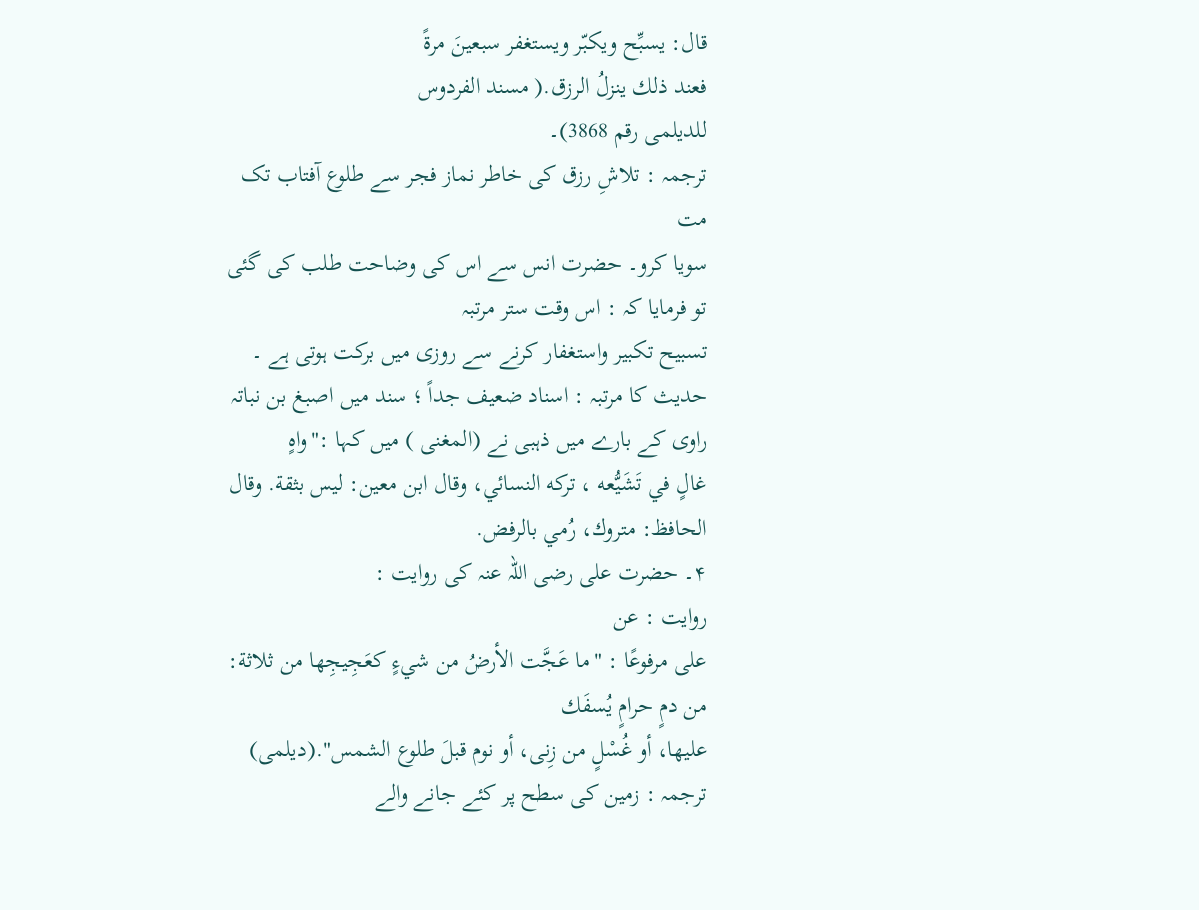قال: يسبِّح ويكبّر ويستغفر سبعينَ مرةً
فعند ذلك ينزلُ الرزق.( مسند الفردوس
للدیلمی رقم 3868)۔
ترجمہ : تلاشِ رزق کی خاطر نماز فجر سے طلوع آفتاب تک مت
سویا کرو۔ حضرت انس سے اس کی وضاحت طلب کی گئی تو فرمایا کہ : اس وقت ستر مرتبہ
تسبیح تکبیر واستغفار کرنے سے روزی میں برکت ہوتی ہے ۔
حدیث کا مرتبہ : اسناد ضعيف جداً ؛ سند میں اصبغ بن نباتہ
راوی کے بارے میں ذہبی نے (المغنی ) میں کہا :"واهٍ
غالٍ في تَشَيُّعه ، تركه النسائي، وقال ابن معين: ليس بثقة. وقال الحافظ: متروك، رُمي بالرفض.
۴۔ حضرت علی رضی اللہ عنہ کی روایت :
روایت : عن
على مرفوعًا : "ما عَجَّت الأرضُ من شيءٍ كعَجِيجِها من ثلاثة: من دمٍ حرامٍ يُسفَك
عليها، أو غُسْلٍ من زِنى، أو نوم قبلَ طلوع الشمس".(دیلمی)
ترجمہ : زمین کی سطح پر کئے جانے والے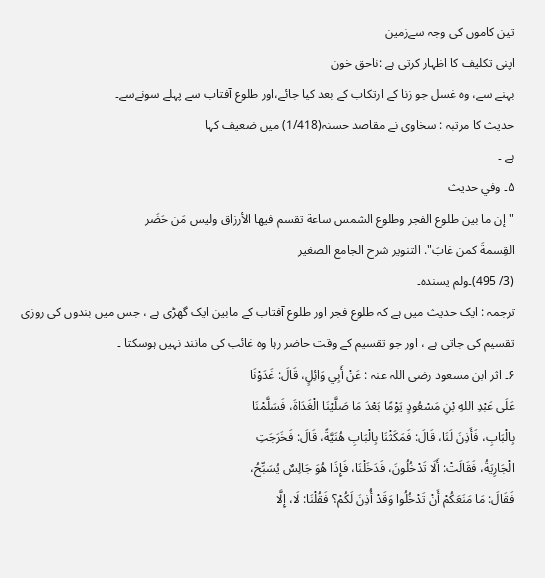تین کاموں کی وجہ سےزمین
اپنی تکلیف کا اظہار کرتی ہے :ناحق خون
بہنے سے، وہ غسل جو زنا کے ارتکاب کے بعد کیا جائے،اور طلوع آفتاب سے پہلے سونےسے۔
حدیث کا مرتبہ : سخاوی نے مقاصد حسنہ(1/418) میں ضعیف کہا
ہے ۔
۵۔ وفي حديث
"إن ما بين طلوع الفجر وطلوع الشمس ساعة تقسم فيها الأرزاق وليس مَن حَضَر
القِسمةَ كمن غابَ". التنوير شرح الجامع الصغير
(3/ 495)۔ولم یسندہ۔
ترجمہ : ایک حدیث میں ہے کہ طلوع فجر اور طلوع آفتاب کے مابین ایک گھڑی ہے ، جس میں بندوں کی روزی تقسیم کی جاتی ہے ، اور جو تقسیم کے وقت حاضر رہا وہ غائب کی مانند نہیں ہوسکتا ۔
۶۔ اثر ابن مسعود رضی اللہ عنہ : عَنْ أَبِي وَائِلٍ، قَالَ: غَدَوْنَا
عَلَى عَبْدِ اللهِ بْنِ مَسْعُودٍ يَوْمًا بَعْدَ مَا صَلَّيْنَا الْغَدَاةَ، فَسَلَّمْنَا
بِالْبَابِ، فَأَذِنَ لَنَا، قَالَ: فَمَكَثْنَا بِالْبَابِ هُنَيَّةً، قَالَ: فَخَرَجَتِ
الْجَارِيَةُ، فَقَالَتْ: أَلَا تَدْخُلُونَ، فَدَخَلْنَا، فَإِذَا هُوَ جَالِسٌ يُسَبِّحُ،
فَقَالَ: مَا مَنَعَكُمْ أَنْ تَدْخُلُوا وَقَدْ أُذِنَ لَكُمْ؟ فَقُلْنَا: لَا، إِلَّا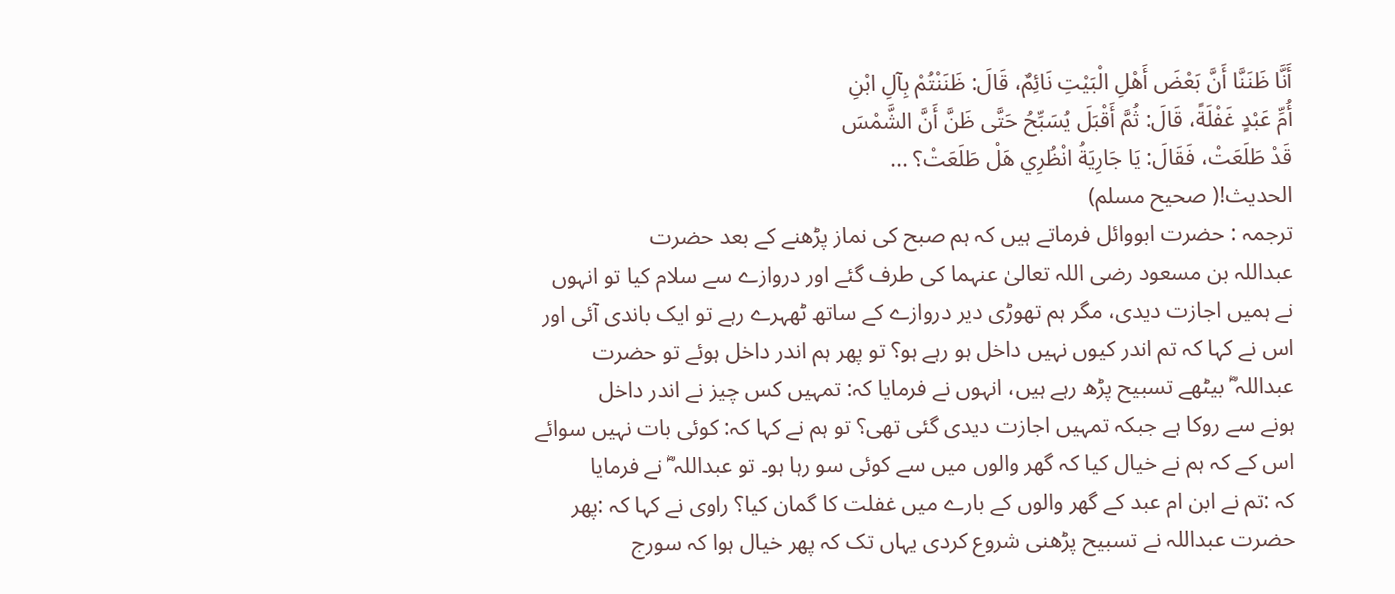أَنَّا ظَنَنَّا أَنَّ بَعْضَ أَهْلِ الْبَيْتِ نَائِمٌ، قَالَ: ظَنَنْتُمْ بِآلِ ابْنِ
أُمِّ عَبْدٍ غَفْلَةً، قَالَ: ثُمَّ أَقْبَلَ يُسَبِّحُ حَتَّى ظَنَّ أَنَّ الشَّمْسَ
قَدْ طَلَعَتْ، فَقَالَ: يَا جَارِيَةُ انْظُرِي هَلْ طَلَعَتْ؟ ...
الحديث!( صحیح مسلم)
ترجمہ : حضرت ابووائل فرماتے ہیں کہ ہم صبح کی نماز پڑھنے کے بعد حضرت
عبداللہ بن مسعود رضی اللہ تعالیٰ عنہما کی طرف گئے اور دروازے سے سلام کیا تو انہوں
نے ہمیں اجازت دیدی، مگر ہم تھوڑی دیر دروازے کے ساتھ ٹھہرے رہے تو ایک باندی آئی اور
اس نے کہا کہ تم اندر کیوں نہیں داخل ہو رہے ہو؟ تو پھر ہم اندر داخل ہوئے تو حضرت
عبداللہ ؓ بیٹھے تسبیح پڑھ رہے ہیں، انہوں نے فرمایا کہ: تمہیں کس چیز نے اندر داخل
ہونے سے روکا ہے جبکہ تمہیں اجازت دیدی گئی تھی؟ تو ہم نے کہا کہ: کوئی بات نہیں سوائے
اس کے کہ ہم نے خیال کیا کہ گھر والوں میں سے کوئی سو رہا ہو۔ تو عبداللہ ؓ نے فرمایا
کہ :تم نے ابن ام عبد کے گھر والوں کے بارے میں غفلت کا گمان کیا؟ راوی نے کہا کہ :پھر
حضرت عبداللہ نے تسبیح پڑھنی شروع کردی یہاں تک کہ پھر خیال ہوا کہ سورج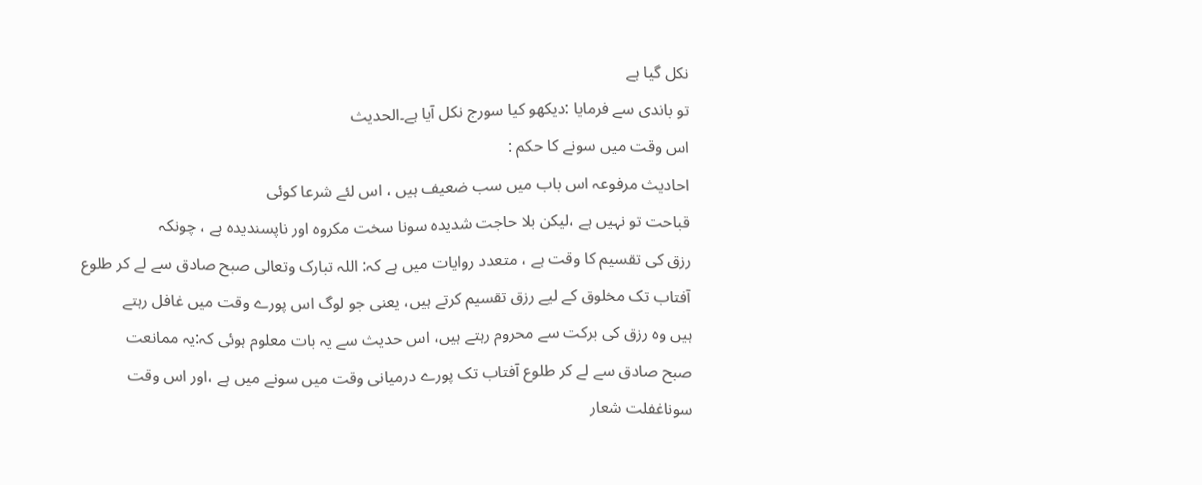نکل گیا ہے
تو باندی سے فرمایا :دیکھو کیا سورج نکل آیا ہے۔الحدیث
اس وقت میں سونے کا حکم :
احادیث مرفوعہ اس باب میں سب ضعیف ہیں ، اس لئے شرعا کوئی
قباحت تو نہیں ہے ،لیکن بلا حاجت شدیدہ سونا سخت مکروہ اور ناپسندیدہ ہے ، چونکہ
رزق کی تقسیم کا وقت ہے ، متعدد روایات میں ہے کہ: اللہ تبارک وتعالی صبح صادق سے لے کر طلوع
آفتاب تک مخلوق کے لیے رزق تقسیم کرتے ہیں، یعنی جو لوگ اس پورے وقت میں غافل رہتے
ہیں وہ رزق کی برکت سے محروم رہتے ہیں، اس حدیث سے یہ بات معلوم ہوئی کہ:یہ ممانعت
صبح صادق سے لے کر طلوع آفتاب تک پورے درمیانی وقت میں سونے میں ہے ،اور اس وقت
سوناغفلت شعار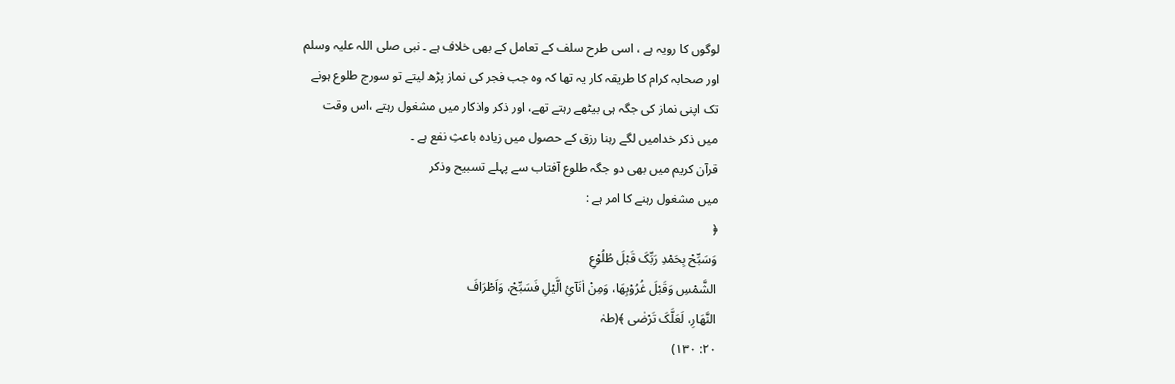لوگوں کا رویہ ہے ، اسی طرح سلف کے تعامل کے بھی خلاف ہے ۔ نبی صلی اللہ علیہ وسلم
اور صحابہ کرام کا طریقہ کار یہ تھا کہ وہ جب فجر کی نماز پڑھ لیتے تو سورج طلوع ہونے
تک اپنی نماز کی جگہ ہی بیٹھے رہتے تھے، اور ذکر واذکار میں مشغول رہتے ،اس وقت
میں ذکر خدامیں لگے رہنا رزق کے حصول میں زیادہ باعثِ نفع ہے ۔
قرآن کریم میں بھی دو جگہ طلوع آفتاب سے پہلے تسبیح وذکر
میں مشغول رہنے کا امر ہے :
﴿
وَسَبِّحْ بِحَمْدِ رَبِّکَ قَبْلَ طُلُوْعِ
الشَّمْسِ وَقَبْلَ غُرُوْبِھَا، وَمِنْ اٰنَآئِ الَّیْلِ فَسَبِّحْ، وَاَطْرَافَ
النَّھَارِ، لَعَلَّکَ تَرْضٰی ﴾(طہٰ
۲۰: ۱۳۰)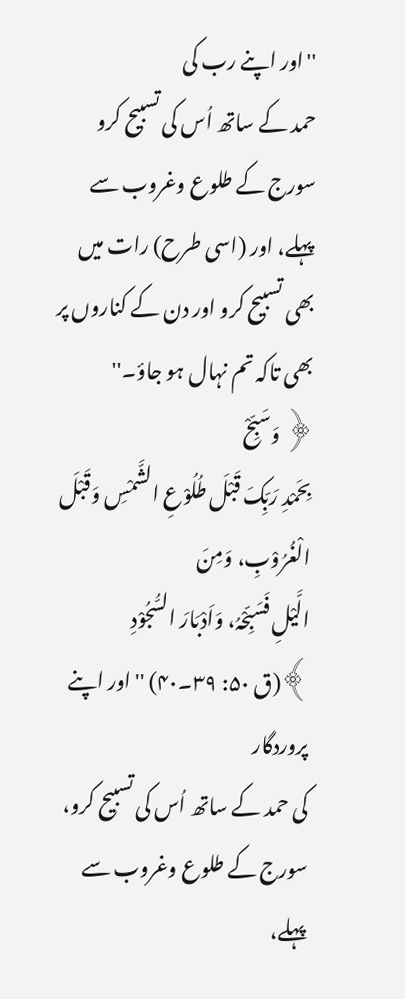''اور اپنے رب کی
حمد کے ساتھ اُس کی تسبیح کرو سورج کے طلوع وغروب سے پہلے، اور (اسی طرح) رات میں
بھی تسبیح کرو اور دن کے کناروں پر بھی تاکہ تم نہال ہو جاؤ۔''
﴿ وَسَبِّحْ
بِحَمْدِ رَبِّکَ قَبْلَ طُلُوْعِ الشَّمْسِ وَقَبْلَ الْغُرُوْبِ، وَمِنَ
الَّیْلِ فَسَبِّحْہُ، وَاَدْبَارَ السُّجُوْدِ
﴾(ق ۵۰: ۳۹۔۴۰) ''اور اپنے پروردگار
کی حمد کے ساتھ اُس کی تسبیح کرو، سورج کے طلوع وغروب سے پہلے،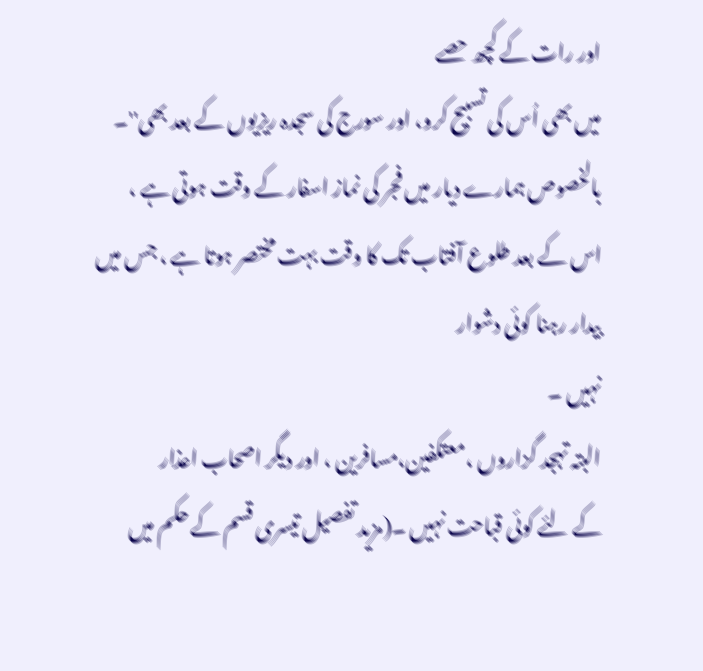اور رات کے کچھ حصے
میں بھی اُس کی تسبیح کرو، اور سورج کی سجدہ ریزیوں کے بعد بھی''۔
بالخصوص ہمارے دیار میں فجر کی نماز اسفار کے وقت ہوتی ہے ،
اس کے بعد طلوع آفتاب تک کا وقت بہت مختصر ہوتا ہے ، جس میں بیدار رہنا کوئی دشوار
نہیں ۔
البتہ تہجد گزاروں ،معتکفین،مسافرین ، اور دیگر اصحاب اعذار
کے لئے کوئی قباحت نہیں ۔(مزید تفصیل تیسری قسم کے حکم میں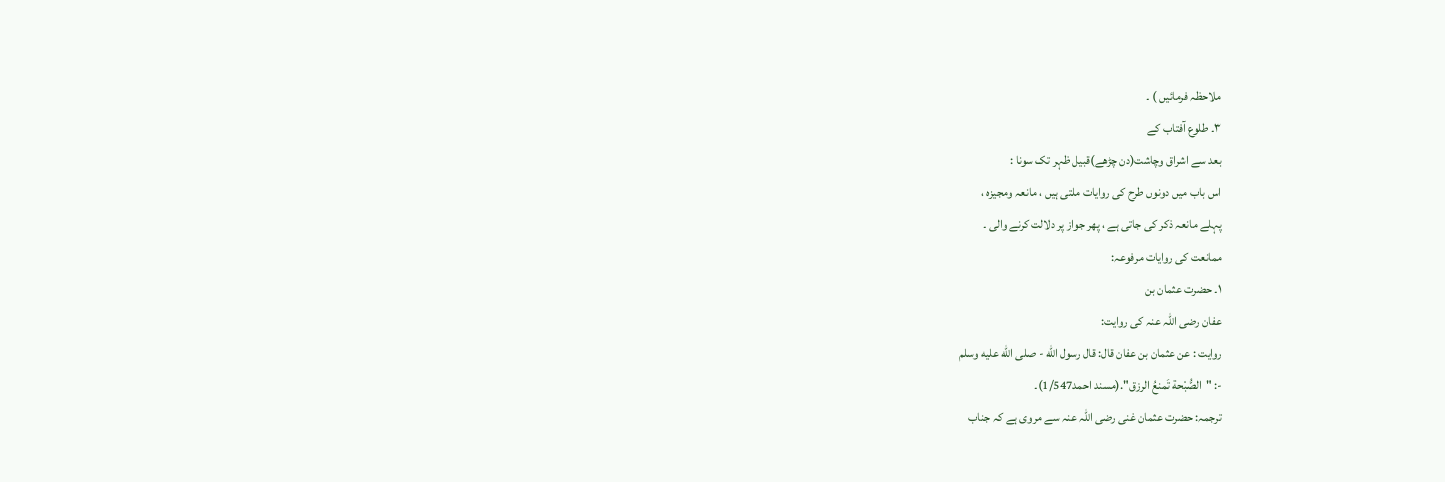ملاحظہ فرمائیں ) ۔
۳۔ طلوع آفتاب کے
بعد سے اشراق وچاشت(دن چڑھے)قبیل ظہر تک سونا :
اس باب میں دونوں طرح کی روایات ملتی ہیں ، مانعہ ومجیزہ ،
پہلے مانعہ ذکر کی جاتی ہے ، پھر جواز پر دلالت کرنے والی ۔
ممانعت کی روایات مرفوعہ:
۱۔ حضرت عثمان بن
عفان رضی اللہ عنہ کی روایت:
روایت : عن عثمان بن عفان قال: قال رسول الله - صلى الله عليه وسلم
-: "الصُّبْحة تَمنعُ الرزق".(مسند احمد1/547)۔
ترجمہ: حضرت عثمان غنی رضی اللہ عنہ سے مروی ہے کہ جناب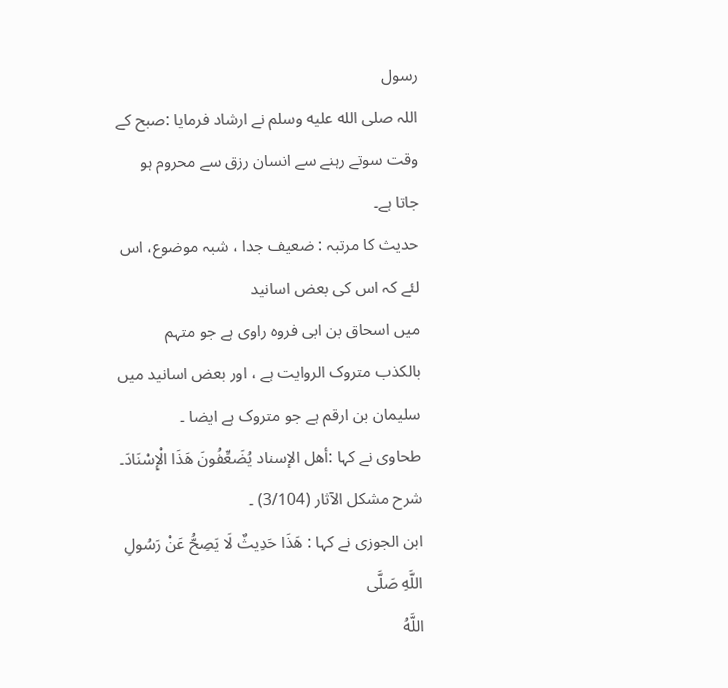رسول
اللہ صلى الله عليه وسلم نے ارشاد فرمایا :صبح کے وقت سوتے رہنے سے انسان رزق سے محروم ہو جاتا ہے۔
حدیث کا مرتبہ : ضعیف جدا ، شبہ موضوع، اس لئے کہ اس کی بعض اسانید
میں اسحاق بن ابی فروہ راوی ہے جو متہم بالکذب متروک الروایت ہے ، اور بعض اسانید میں
سلیمان بن ارقم ہے جو متروک ہے ایضا ۔
طحاوی نے کہا :أهل الإسناد يُضَعِّفُونَ هَذَا الْإِسْنَادَ۔ شرح مشكل الآثار (3/104) ۔
ابن الجوزی نے کہا : هَذَا حَدِيثٌ لَا يَصِحُّ عَنْ رَسُولِ اللَّهِ صَلَّى
اللَّهُ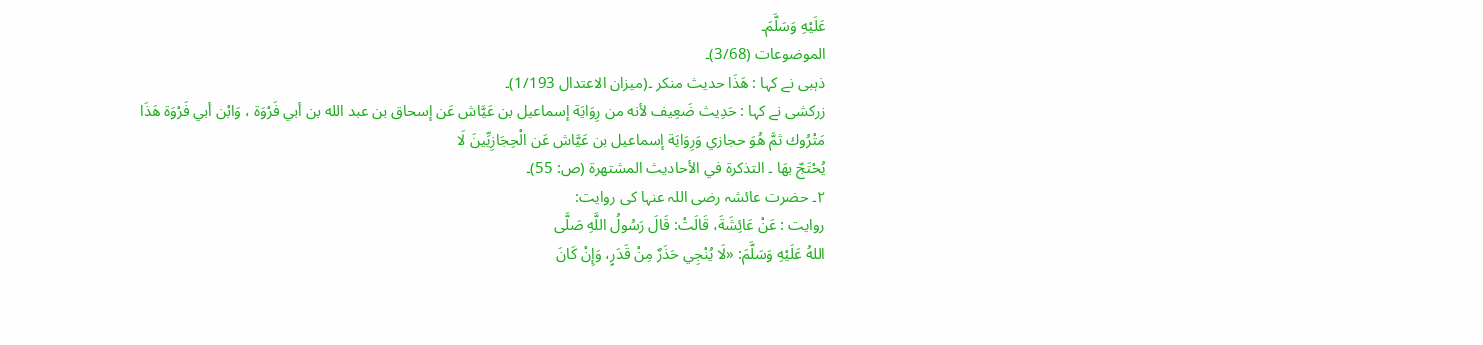عَلَيْهِ وَسَلَّمَ۔
الموضوعات (3/68)۔
ذہبی نے کہا : هَذَا حديث منكر ۔(میزان الاعتدال 1/193)۔
زرکشی نے کہا : حَدِيث ضَعِيف لأنه من رِوَايَة إسماعيل بن عَيَّاش عَن إسحاق بن عبد الله بن أبي فَرْوَة ، وَابْن أبي فَرْوَة هَذَا مَتْرُوك ثمَّ هُوَ حجازي وَرِوَايَة إسماعيل بن عَيَّاش عَن الْحِجَازِيِّينَ لَا
يُحْتَجّ بهَا ۔ التذكرة في الأحاديث المشتهرة (ص: 55)۔
۲۔ حضرت عائشہ رضی اللہ عنہا کی روایت:
روایت : عَنْ عَائِشَةَ، قَالَتْ: قَالَ رَسُولُ اللَّهِ صَلَّى
اللهُ عَلَيْهِ وَسَلَّمَ: «لَا يُنْجِي حَذَرٌ مِنْ قَدَرٍ، وَإِنْ كَانَ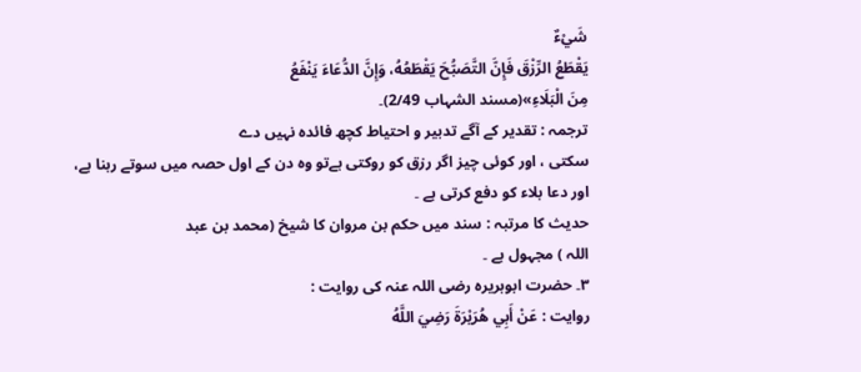شَيْءٌ
يَقْطَعُ الرِّزْقَ فَإِنَّ التَّصَبُّحَ يَقْطَعُهُ، وَإِنَّ الدُّعَاءَ يَنْفَعُ
مِنَ الْبَلَاءِ»(مسند الشہاب 2/49)۔
ترجمہ : تقدیر کے آگے تدبیر و احتیاط کچھ فائدہ نہیں دے
سکتی ، اور کوئی چیز اگر رزق کو روکتی ہےتو وہ دن کے اول حصہ میں سوتے رہنا ہے،
اور دعا بلاء کو دفع کرتی ہے ۔
حدیث کا مرتبہ : سند میں حکم بن مروان کا شیخ (محمد بن عبد
اللہ ) مجہول ہے ۔
۳۔ حضرت ابوہریرہ رضی اللہ عنہ کی روایت :
روایت : عَنْ أَبِي هُرَيْرَةَ رَضِيَ اللَّهُ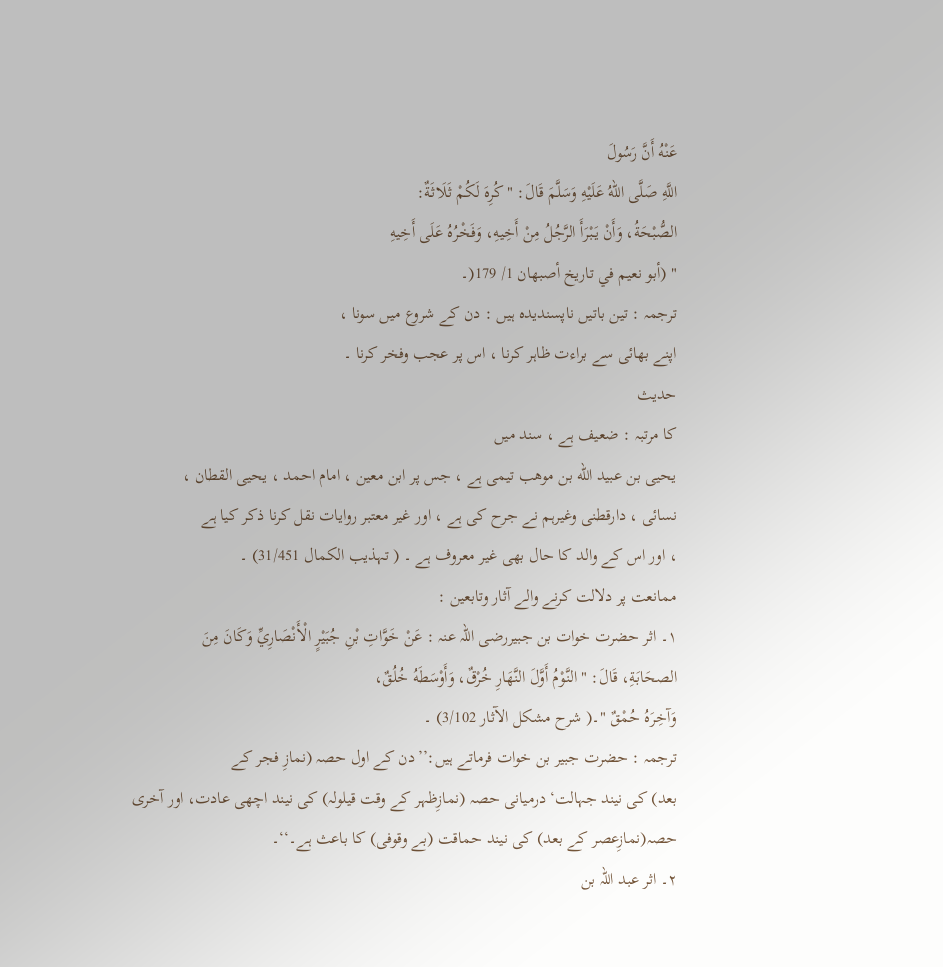عَنْهُ أَنَّ رَسُولَ
اللَّهِ صَلَّى اللهُ عَلَيْهِ وَسَلَّمَ قَالَ: " كُرِهَ لَكُمْ ثَلَاثَةٌ:
الصُّبْحَةُ، وَأَنْ يَبْرَأَ الرَّجُلُ مِنْ أَخِيهِ، وَفَخْرُهُ عَلَى أَخِيهِ
" (أبو نعيم في تاريخ أصبهان 1/ 179(۔
ترجمہ : تین باتیں ناپسندیدہ ہیں : دن کے شروع میں سونا ،
اپنے بھائی سے براءت ظاہر کرنا ، اس پر عجب وفخر کرنا ۔
حدیث
کا مرتبہ : ضعیف ہے ، سند میں
يحيى بن عبيد الله بن موهب تيمی ہے ، جس پر ابن معین ، امام احمد ، یحیی القطان ،
نسائی ، دارقطنی وغیرہم نے جرح کی ہے ، اور غیر معتبر روایات نقل کرنا ذکر کیا ہے
، اور اس کے والد کا حال بھی غیر معروف ہے ۔ ( تہذیب الکمال 31/451) ۔
ممانعت پر دلالت کرنے والے آثار وتابعین :
۱۔ اثر حضرت خوات بن جبيررضی اللہ عنہ : عَنْ خَوَّاتِ بْنِ جُبَيْرٍ الْأَنْصَارِيِّ وَكَانَ مِنَ
الصحَابَةِ، قَالَ: " النَّوْمُ أَوَّلَ النَّهَارِ خُرْقٌ، وَأَوْسَطَهُ خُلُقٌ،
وَآخِرَهُ حُمْقٌ "۔( شرح مشکل الآثار 3/102) ۔
ترجمہ : حضرت جبیر بن خوات فرماتے ہیں:’’دن کے اول حصہ (نمازِ فجر کے
بعد) کی نیند جہالت‘درمیانی حصہ (نمازِظہر کے وقت قیلولہ) کی نیند اچھی عادت، اور آخری
حصہ(نمازِعصر کے بعد) کی نیند حماقت (بے وقوفی) کا باعث ہے۔‘‘۔
۲۔ اثر عبد اللہ بن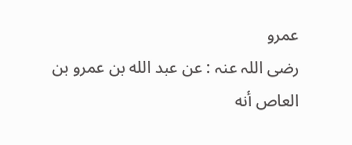عمرو
رضی اللہ عنہ : عن عبد الله بن عمرو بن العاص أنه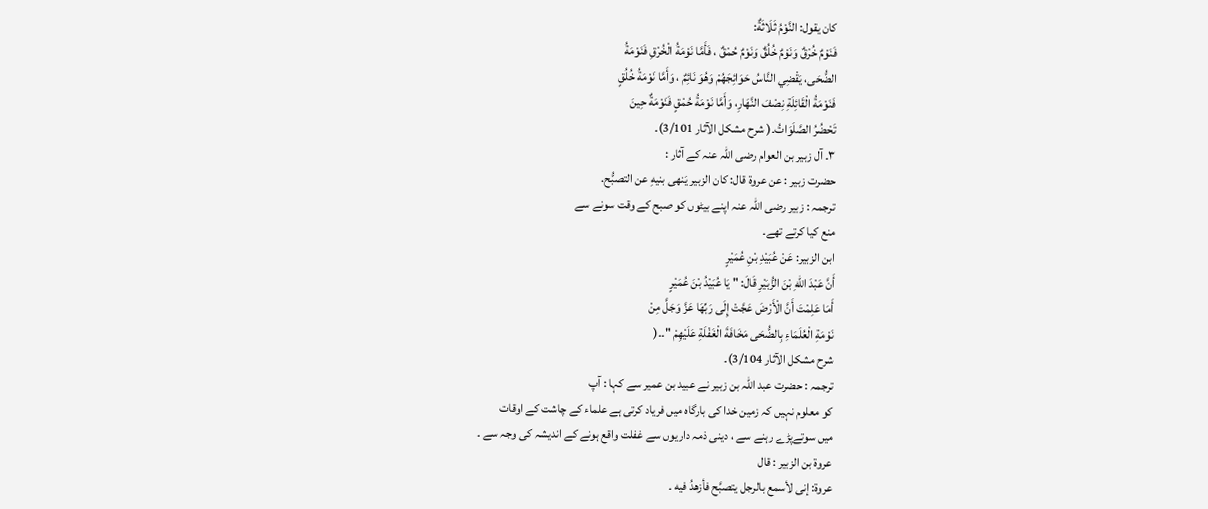كان يقول: النَّوْمُ ثَلَاثَةٌ:
فَنَوْمٌ خُرْقٌ وَنَوْمٌ خُلُقٌ وَنَوْمٌ حُمْقٌ ، فَأَمَّا نَوْمَةُ الْخُرْقِ فَنَوْمَةُ
الضُّحَى، يَقْضِي النَّاسُ حَوَائِجَهُمْ وَهُوَ نَائِمٌ ، وَأَمَّا نَوْمَةُ خُلُقٍ
فَنَوْمَةُ الْقَائِلَةِ نِصْفَ النَّهَارِ، وَأَمَّا نَوْمَةُ حُمْقٍ فَنَوْمَةٌ حِينَ
تَحْضُرُ الصَّلَوَاتُ۔( شرح مشکل الآثار 3/101)۔
۳۔ آل زبیر بن العوام رضی اللہ عنہ کے آثار :
حضرت زبیر : عن عروة قال: كان الزبير يَنهى بنيهِ عن التصبُّح.
ترجمہ : زبیر رضی اللہ عنہ اپنے بیٹوں کو صبح کے وقت سونے سے
منع کیا کرتے تھے۔
ابن الزبیر: عَنْ عُبَيْدِ بْنِ عُمَيْرٍ
أَنَّ عَبْدَ اللهِ بْنَ الزُّبَيْرِ قَالَ: " يَا عُبَيْدُ بْنَ عُمَيْرٍ
أَمَا عَلِمْتَ أَنَّ الْأَرْضَ عَجَّتْ إِلَى رَبِّهَا عَزَّ وَجَلَّ مِنْ
نَوْمَةِ الْعُلَمَاءِ بِالضُّحَى مَخَافَةَ الْغَفْلَةِ عَلَيْهِمْ "۔۔(
شرح مشکل الآثار 3/104)۔
ترجمہ : حضرت عبد اللہ بن زبیر نے عبید بن عمیر سے کہا : آپ
کو معلوم نہیں کہ زمین خدا کی بارگاہ میں فریاد کرتی ہے علماء کے چاشت کے اوقات
میں سوتےپڑے رہنے سے ، دینی ذمہ داریوں سے غفلت واقع ہونے کے اندیشہ کی وجہ سے ۔
عروۃ بن الزبیر : قال
عروة: إنى لأسمع بالرجل يتصبَّح فأزهدُ فيه ۔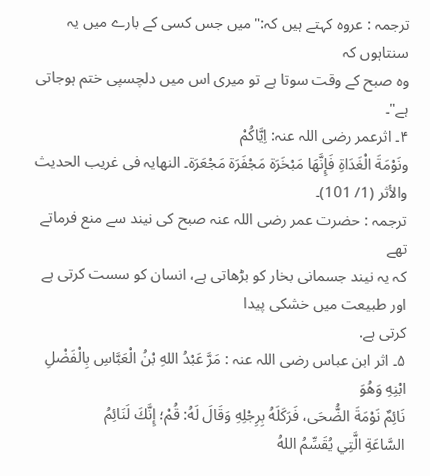ترجمہ : عروہ کہتے ہیں کہ:"میں جس کسی کے بارے میں یہ سنتاہوں کہ
وہ صبح کے وقت سوتا ہے تو میری اس میں دلچسپی ختم ہوجاتی ہے"۔
۴۔ اثرعمر رضی اللہ عنہ: اِيَّاكُمْ
ونَوْمَةَ الْغَدَاةِ فَإِنَّهَا مَبْخَرَة مَجْفَرَة مَجْعَرَة۔ النهایہ فی غريب الحديث والأثر (1/ 101)۔
ترجمہ : حضرت عمر رضی اللہ عنہ صبح کی نیند سے منع فرماتے تھے
کہ یہ نیند جسمانی بخار کو بڑھاتی ہے، انسان کو سست کرتی ہے اور طبیعت میں خشکی پیدا
کرتی ہے.
۵۔ اثر ابن عباس رضی اللہ عنہ : مَرَّ عَبْدُ اللهِ بْنُ الْعَبَّاسِ بِالْفَضْلِ ابْنِهِ وَهُوَ
نَائِمٌ نَوْمَةَ الضُّحَى، فَرَكَلَهُ بِرِجْلِهِ وَقَالَ لَهُ: قُمْ؛ إِنَّكَ لَنَائِمُ
السَّاعَةِ الَّتِي يُقَسِّمُ اللهُ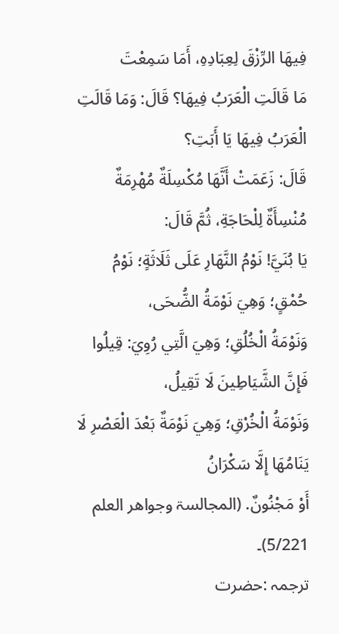فِيهَا الرِّزْقَ لِعِبَادِهِ، أَمَا سَمِعْتَ
مَا قَالَتِ الْعَرَبُ فِيهَا؟ قَالَ: وَمَا قَالَتِ الْعَرَبُ فِيهَا يَا أَبَتِ؟
قَالَ: زَعَمَتْ أَنَّهَا مُكْسِلَةٌ مُهْرِمَةٌ مُنْسِأَةٌ لِلْحَاجَةِ، ثُمَّ قَالَ:
يَا بُنَيَّ! نَوْمُ النَّهَارِ عَلَى ثَلَاثَةٍ؛ نَوْمُ حُمْقٍ؛ وَهِيَ نَوْمَةُ الضُّحَى،
وَنَوْمَةُ الْخُلُقِ؛ وَهِيَ الَّتِي رُوِيَ: قِيلُوا فَإِنَّ الشَّيَاطِينَ لَا تَقِيلُ،
وَنَوْمَةُ الْخُرْقِ؛ وَهِيَ نَوْمَةٌ بَعْدَ الْعَصْرِ لَا يَنَامُهَا إِلَّا سَكْرَانُ
أَوْ مَجْنُونٌ. (المجالسۃ وجواهر العلم
5/221)۔
ترجمہ :حضرت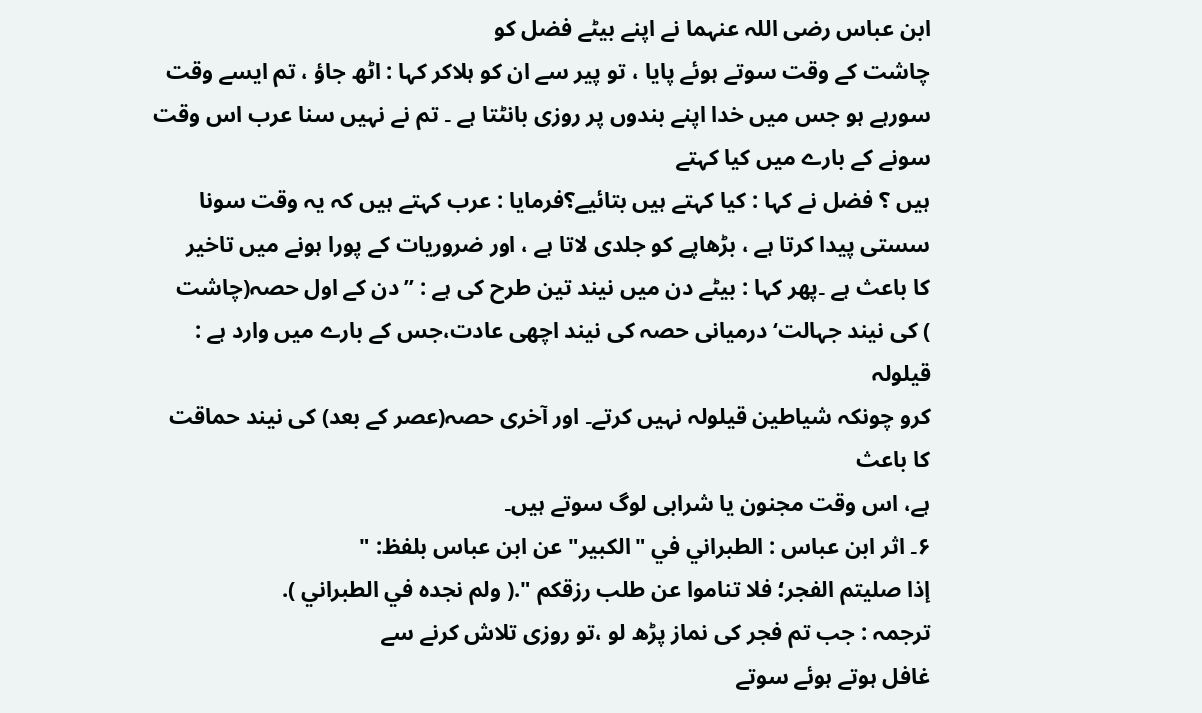ابن عباس رضی اللہ عنہما نے اپنے بیٹے فضل کو
چاشت کے وقت سوتے ہوئے پایا ، تو پیر سے ان کو ہلاکر کہا : اٹھ جاؤ ، تم ایسے وقت
سورہے ہو جس میں خدا اپنے بندوں پر روزی بانٹتا ہے ۔ تم نے نہیں سنا عرب اس وقت سونے کے بارے میں کیا کہتے
ہیں ؟ فضل نے کہا : کیا کہتے ہیں بتائیے؟فرمایا : عرب کہتے ہیں کہ یہ وقت سونا
سستی پیدا کرتا ہے ، بڑھاپے کو جلدی لاتا ہے ، اور ضروریات کے پورا ہونے میں تاخیر
کا باعث ہے ۔پھر کہا : بیٹے دن میں نیند تین طرح کی ہے : ’’دن کے اول حصہ(چاشت
) کی نیند جہالت‘درمیانی حصہ کی نیند اچھی عادت،جس کے بارے میں وارد ہے : قیلولہ
کرو چونکہ شیاطین قیلولہ نہیں کرتے۔ اور آخری حصہ(عصر کے بعد) کی نیند حماقت کا باعث
ہے، اس وقت مجنون یا شرابی لوگ سوتے ہیں۔
۶۔ اثر ابن عباس : الطبراني في "الكبير" عن ابن عباس بلفظ: "
إذا صليتم الفجر؛ فلا تناموا عن طلب رزقكم ".( ولم نجده في الطبراني ).
ترجمہ : جب تم فجر کی نماز پڑھ لو ،تو روزی تلاش کرنے سے
غافل ہوتے ہوئے سوتے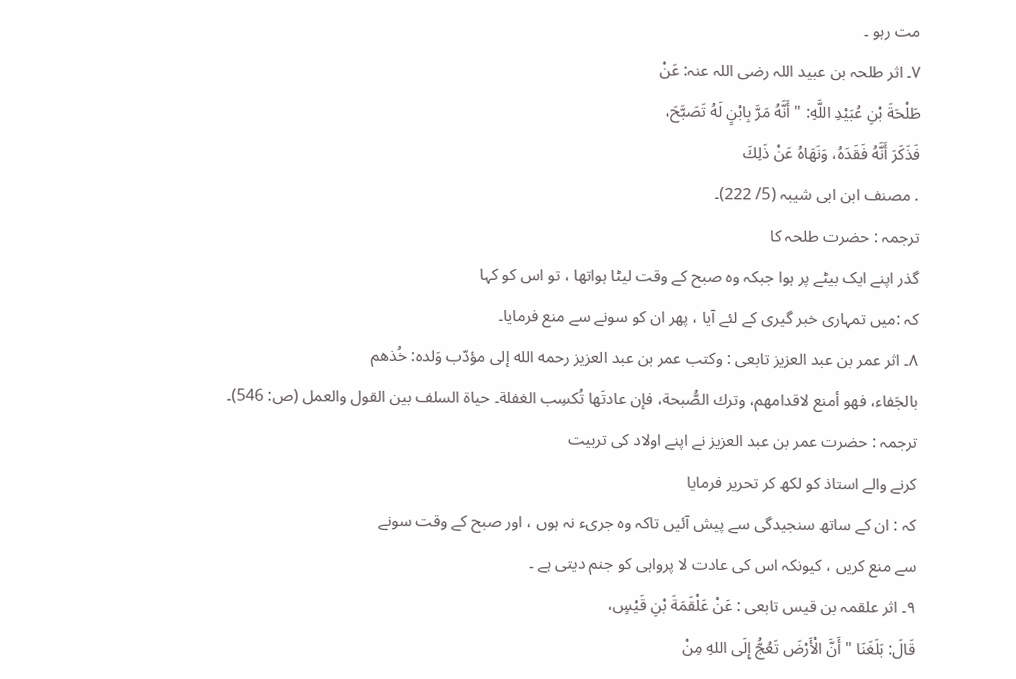مت رہو ۔
۷۔ اثر طلحہ بن عبید اللہ رضی اللہ عنہ: عَنْ
طَلْحَةَ بْنِ عُبَيْدِ اللَّهِ: " أَنَّهُ مَرَّ بِابْنٍ لَهُ تَصَبَّحَ،
فَذَكَرَ أَنَّهُ فَقَدَهُ، وَنَهَاهُ عَنْ ذَلِكَ
. مصنف ابن ابی شيبہ (5/ 222)۔
ترجمہ : حضرت طلحہ کا
گذر اپنے ایک بیٹے پر ہوا جبکہ وہ صبح کے وقت لیٹا ہواتھا ، تو اس کو کہا
کہ :میں تمہاری خبر گیری کے لئے آیا ، پھر ان کو سونے سے منع فرمایا۔
۸۔ اثر عمر بن عبد العزيز تابعی : وكتب عمر بن عبد العزيز رحمه الله إلى مؤدّب وَلده: خُذهم
بالجَفاء، فهو أمنع لاقدامهم، وترك الصُّبحة، فإن عادتَها تُكسِب الغفلة۔ حياة السلف بين القول والعمل (ص: 546)۔
ترجمہ : حضرت عمر بن عبد العزیز نے اپنے اولاد کی تربیت
کرنے والے استاذ کو لکھ کر تحریر فرمایا
کہ : ان کے ساتھ سنجیدگی سے پیش آئیں تاکہ وہ جریء نہ ہوں ، اور صبح کے وقت سونے
سے منع کریں ، کیونکہ اس کی عادت لا پرواہی کو جنم دیتی ہے ۔
۹۔ اثر علقمہ بن قیس تابعی : عَنْ عَلْقَمَةَ بْنِ قَيْسٍ،
قَالَ: بَلَغَنَا " أَنَّ الْأَرْضَ تَعُجُّ إِلَى اللهِ مِنْ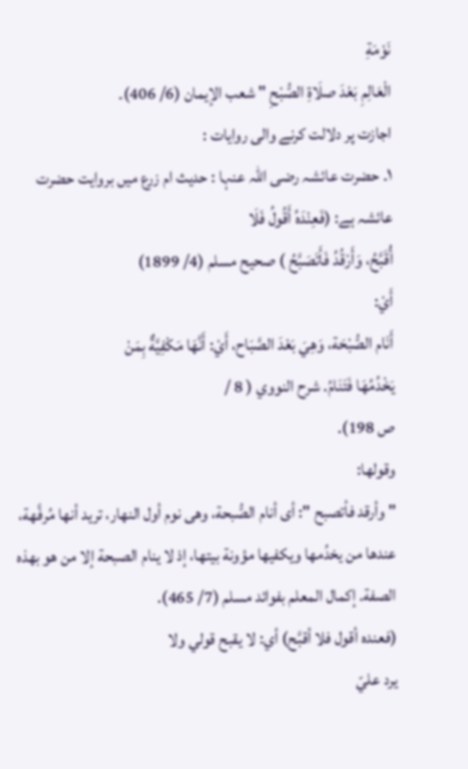نَوْمَةِ
الْعَالِمِ بَعْدَ صلَاةِ الصُّبْحِ " شعب الإيمان (6/ 406)۔
اجازت پر دلالت کرنے والی روایات :
۱۔ حضرت عائشہ رضی اللہ عنہا : حدیث ام زرع میں بروایت حضرت
عائشہ ہے: (فَعِنْدَهُ أَقُولُ فَلَا
أُقَبَّحُ، وَأَرْقُدُ فَأَتَصَبَّحُ ) صحيح مسلم (4/ 1899)
أَيْ:
أَنَام الصُّبْحَة، وَهِيَ بَعْدَ الصَّبَاح، أَيْ: أَنَّهَا مَكْفِيَّةٌ بِمَنْ
يَخْدُمُهَا فَتَنَامُ. شرح النووي ( 8 /
ص 198).
وقولها:
" وأرقد فأتصبح ": أى أنام الصُّبحة، وهى نوم أول النهار، تريد أنها مُرفَّهة،
عندها من يخدُمها ويكفيها مؤونة بيتها، إذ لا ينام الصبحة إلا من هو بهذه الصفة. إكمال المعلم بفوائد مسلم (7/ 465).
(فعنده أقول فلا أقبَّح) أي: لا يقبح قولي ولا
يرد عليّ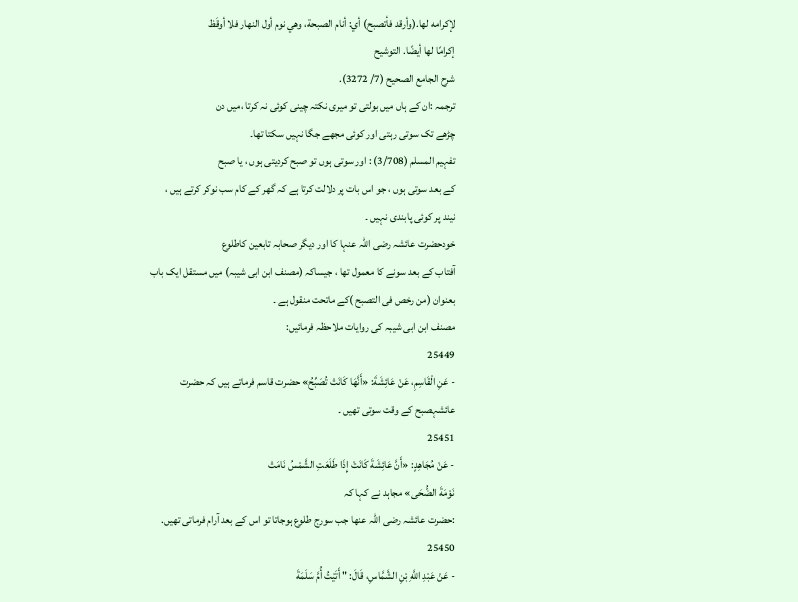لإكرامه لها.(وأرقد فأتصبح) أي: أنام الصبحة، وهي نوم أول النهار فلا أوقَظ
إكرامًا لها أيضًا. التوشيح
شرح الجامع الصحيح (7/ 3272).
ترجمہ :ان کے ہاں میں بولتی تو میری نکتہ چینی کوئی نہ کرتا ،میں دن
چڑھے تک سوتی رہتی اور کوئی مجھے جگا نہیں سکتا تھا۔
تفہیم المسلم (3/708) : اور سوتی ہوں تو صبح کردیتی ہوں ، یا صبح
کے بعد سوتی ہوں ، جو اس بات پر دلالت کرتا ہے کہ گھر کے کام سب نوکر کرتے ہیں ،
نیند پر کوئی پابندی نہیں ۔
خودحضرت عائشہ رضی اللہ عنہا کا اور دیگر صحابہ تابعین کاطلوع
آفتاب کے بعد سونے کا معمول تھا ، جیساکہ (مصنف ابن ابی شیبہ) میں مستقل ایک باب
بعنوان (من رخص فی التصبح )کے ماتحت منقول ہے ۔
مصنف ابن ابی شیبہ کی روایات ملاحظہ فرمائیں:
25449
- عَنِ الْقَاسِمِ، عَنْ عَائِشَةَ: «أَنَّهَا كَانَتْ تُصَبِّحُ» حضرت قاسم فرماتے ہیں کہ حضرت
عائشہصبح کے وقت سوتی تھیں ۔
25451
- عَنْ مُجَاهِدٍ: «أَنَّ عَائِشَةَ كَانَتْ إِذَا طَلَعَتِ الشَّمْسُ نَامَتْ
نَوْمَةَ الضُّحَى» مجاہد نے کہا کہ
:حضرت عائشہ رضی اللہ عنھا جب سورج طلوع ہوجاتا تو اس کے بعد آرام فرماتی تھیں.
25450
- عَنْ عَبْدِ اللَّهِ بْنِ الشَّمَّاسِ، قَالَ: " أَتَيْتُ أُمَّ سَلَمَةَ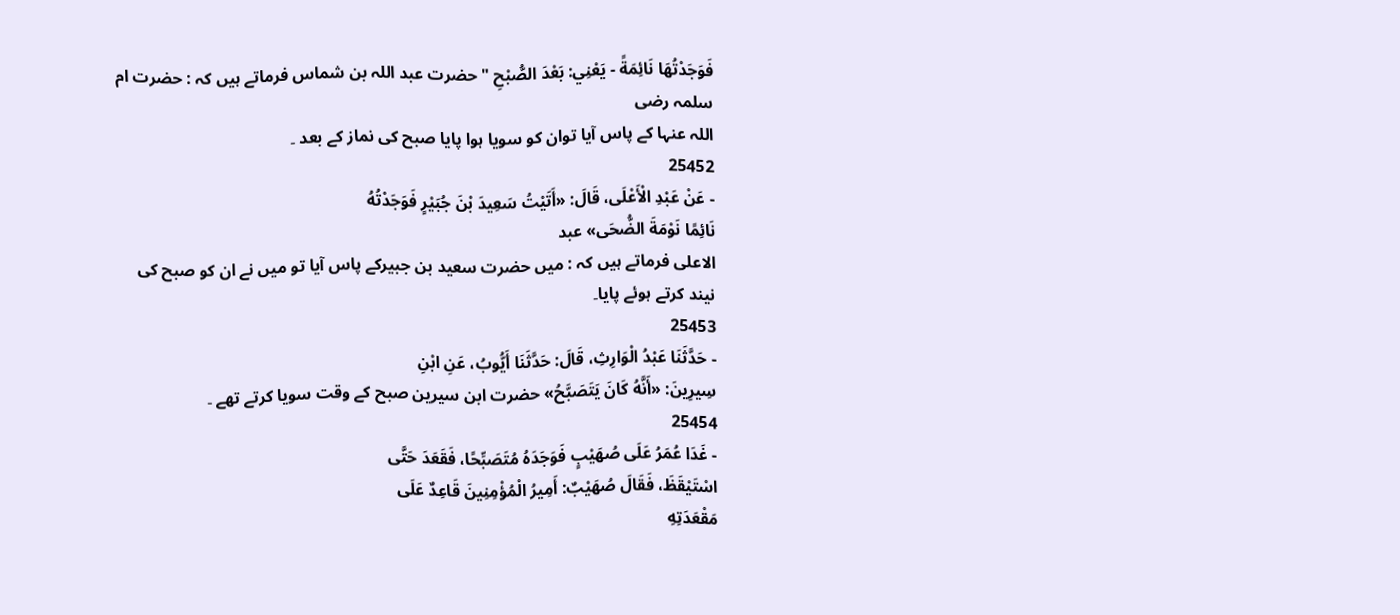فَوَجَدْتُهَا نَائِمَةً - يَعْنِي: بَعْدَ الصُّبْحِ " حضرت عبد اللہ بن شماس فرماتے ہیں کہ : حضرت ام سلمہ رضی
اللہ عنہا کے پاس آیا توان کو سویا ہوا پایا صبح کی نماز کے بعد ۔
25452
- عَنْ عَبْدِ الْأَعْلَى، قَالَ: «أَتَيْتُ سَعِيدَ بْنَ جُبَيْرٍ فَوَجَدْتُهُ
نَائِمًا نَوْمَةَ الضُّحَى» عبد
الاعلی فرماتے ہیں کہ : میں حضرت سعید بن جبیرکے پاس آیا تو میں نے ان کو صبح کی
نیند کرتے ہوئے پایا۔
25453
- حَدَّثَنَا عَبْدُ الْوَارِثِ، قَالَ: حَدَّثَنَا أَيُّوبُ، عَنِ ابْنِ
سِيرِينَ: «أَنَّهُ كَانَ يَتَصَبَّحُ» حضرت ابن سیرین صبح کے وقت سویا کرتے تھے ۔
25454
- غَدَا عُمَرُ عَلَى صُهَيْبٍ فَوَجَدَهُ مُتَصَبِّحًا، فَقَعَدَ حَتَّى
اسْتَيْقَظَ، فَقَالَ صُهَيْبٌ: أَمِيرُ الْمُؤْمِنِينَ قَاعِدٌ عَلَى
مَقْعَدَتِهِ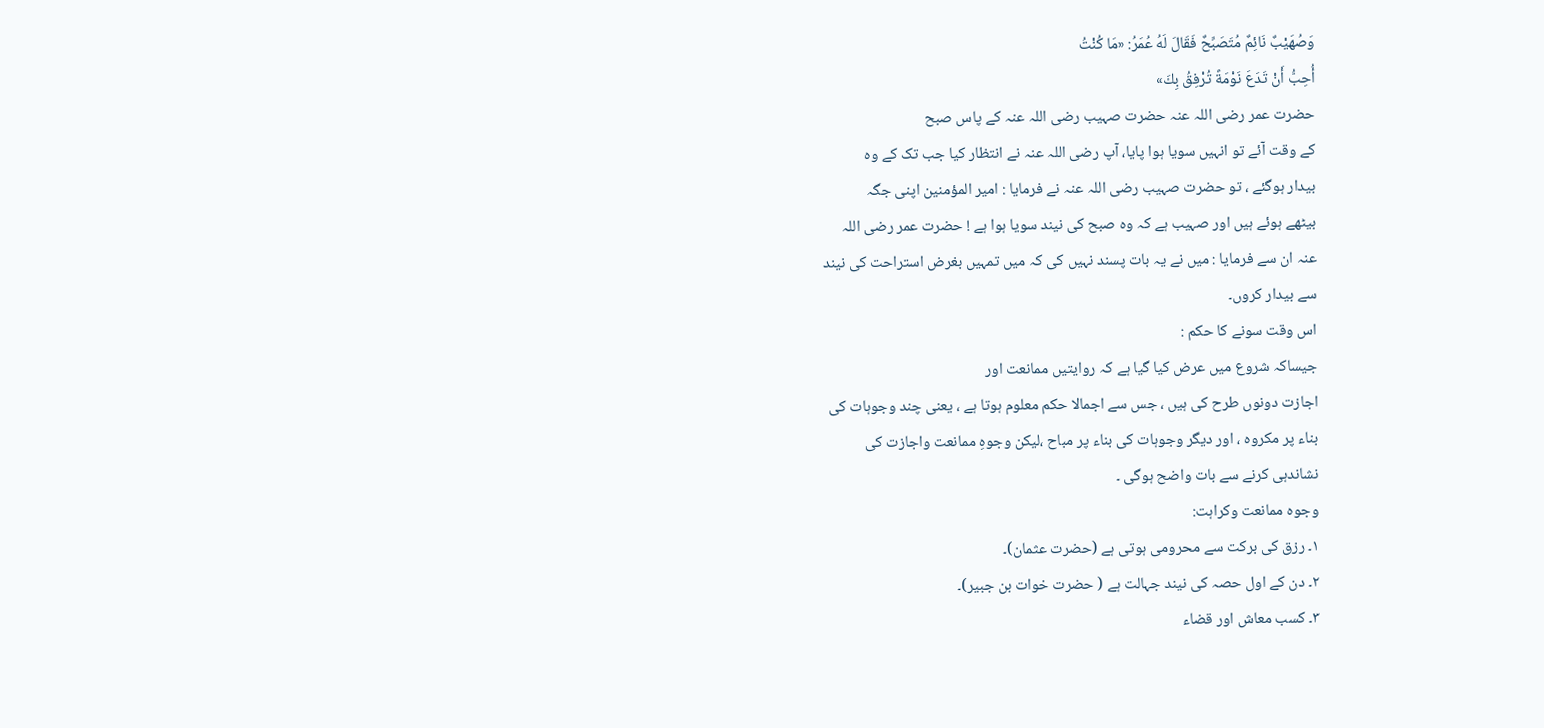وَصُهَيْبٌ نَائِمٌ مُتَصَبِّحٌ فَقَالَ لَهُ عُمَرُ: «مَا كُنْتُ
أُحِبُّ أَنْ تَدَعَ نَوْمَةً تُرْفِقُ بِكَ»
حضرت عمر رضی اللہ عنہ حضرت صہیب رضی اللہ عنہ کے پاس صبح
کے وقت آئے تو انہیں سویا ہوا پایا، آپ رضی اللہ عنہ نے انتظار کیا جب تک کے وہ
بیدار ہوگئے ، تو حضرت صہیب رضی اللہ عنہ نے فرمایا : امیر المؤمنین اپنی جگہ
بیٹھے ہوئے ہیں اور صہیب ہے کہ وہ صبح کی نیند سویا ہوا ہے ! حضرت عمر رضی اللہ
عنہ ان سے فرمایا : میں نے یہ بات پسند نہیں کی کہ میں تمہیں بغرض استراحت کی نیند
سے بیدار کروں۔
اس وقت سونے کا حکم :
جیساکہ شروع میں عرض کیا گیا ہے کہ روایتیں ممانعت اور
اجازت دونوں طرح کی ہیں ، جس سے اجمالا حکم معلوم ہوتا ہے ، یعنی چند وجوہات کی
بناء پر مکروہ ، اور دیگر وجوہات کی بناء پر مباح ،لیکن وجوہِ ممانعت واجازت کی
نشاندہی کرنے سے بات واضح ہوگی ۔
وجوہ ممانعت وکراہت:
۱۔ رزق کی برکت سے محرومی ہوتی ہے (حضرت عثمان)۔
۲۔ دن کے اول حصہ کی نیند جہالت ہے ( حضرت خوات بن جبير)۔
۳۔ کسب معاش اور قضاء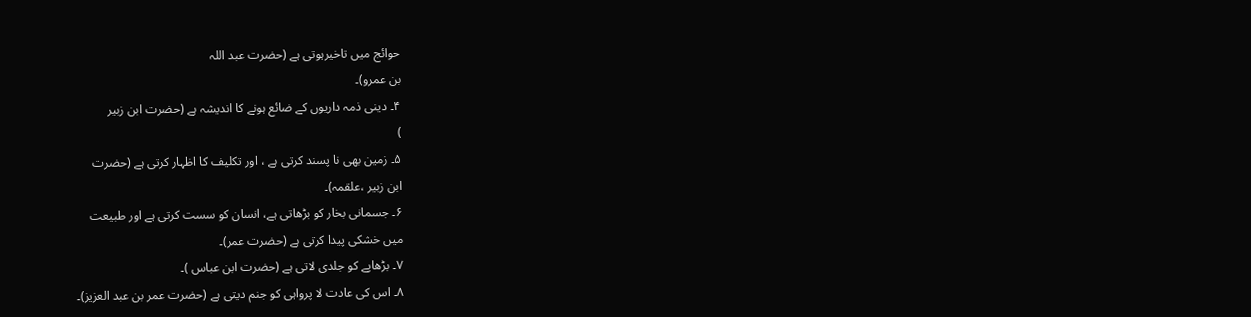حوائج میں تاخیرہوتی ہے (حضرت عبد اللہ
بن عمرو)۔
۴۔ دینی ذمہ داریوں کے ضائع ہونے کا اندیشہ ہے (حضرت ابن زبیر
)
۵۔ زمین بھی نا پسند کرتی ہے ، اور تکلیف کا اظہار کرتی ہے (حضرت
ابن زبیر ،علقمہ)۔
۶۔ جسمانی بخار کو بڑھاتی ہے، انسان کو سست کرتی ہے اور طبیعت
میں خشکی پیدا کرتی ہے (حضرت عمر)۔
۷۔ بڑھاپے کو جلدی لاتی ہے (حضرت ابن عباس )۔
۸۔ اس کی عادت لا پرواہی کو جنم دیتی ہے (حضرت عمر بن عبد العزیز)۔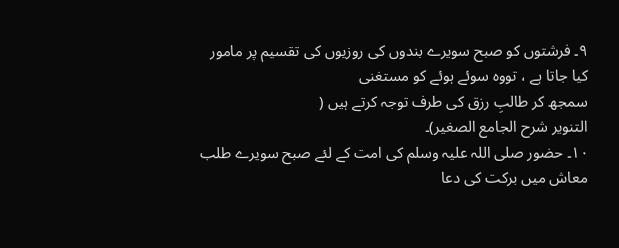۹۔ فرشتوں کو صبح سویرے بندوں کی روزیوں کی تقسیم پر مامور
کیا جاتا ہے ، تووہ سوئے ہوئے کو مستغنی
سمجھ کر طالبِ رزق کی طرف توجہ کرتے ہیں (
التنویر شرح الجامع الصغیر)۔
۱۰۔ حضور صلی اللہ علیہ وسلم کی امت کے لئے صبح سویرے طلب
معاش میں برکت کی دعا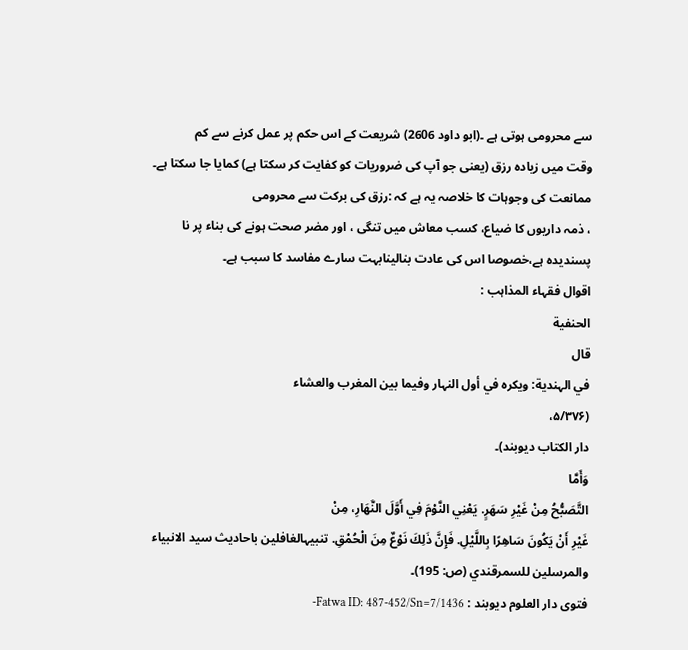سے محرومی ہوتی ہے ۔(ابو داود 2606) شریعت کے اس حکم پر عمل کرنے سے کم
وقت میں زیادہ رزق (یعنی جو آپ کی ضروریات کو کفایت کر سکتا ہے) کمایا جا سکتا ہے۔
ممانعت کی وجوہات کا خلاصہ یہ ہے کہ :رزق کی برکت سے محرومی
، ذمہ داریوں کا ضیاع، کسب معاش میں تنگی ، اور مضر صحت ہونے کی بناء پر نا
پسندیدہ ہے،خصوصا اس کی عادت بنالینابہت سارے مفاسد کا سبب ہے۔
اقوال فقہاء المذاہب :
الحنفية
قال
في الہندیة: ویکرہ في أول النہار وفیما بین المغرب والعشاء
(۵/۳۷۶،
دار الکتاب دیوبند)۔
وَأَمَّا
التَّصَبُّحُ مِنْ غَيْرِ سَهَرٍ. يَعْنِي النَّوْمَ فِي أَوَّلَ النَّهَارِ، مِنْ
غَيْرِ أَنْ يَكُونَ سَاهِرًا بِاللَّيْلِ. فَإِنَّ ذَلِكَ نَوْعٌ مِنَ الْحُمْقِ. تنبیہالغافلين باحاديث سيد الانبياء
والمرسلين للسمرقندي (ص: 195)۔
فتوی دار العلوم دیوبند : Fatwa ID: 487-452/Sn=7/1436-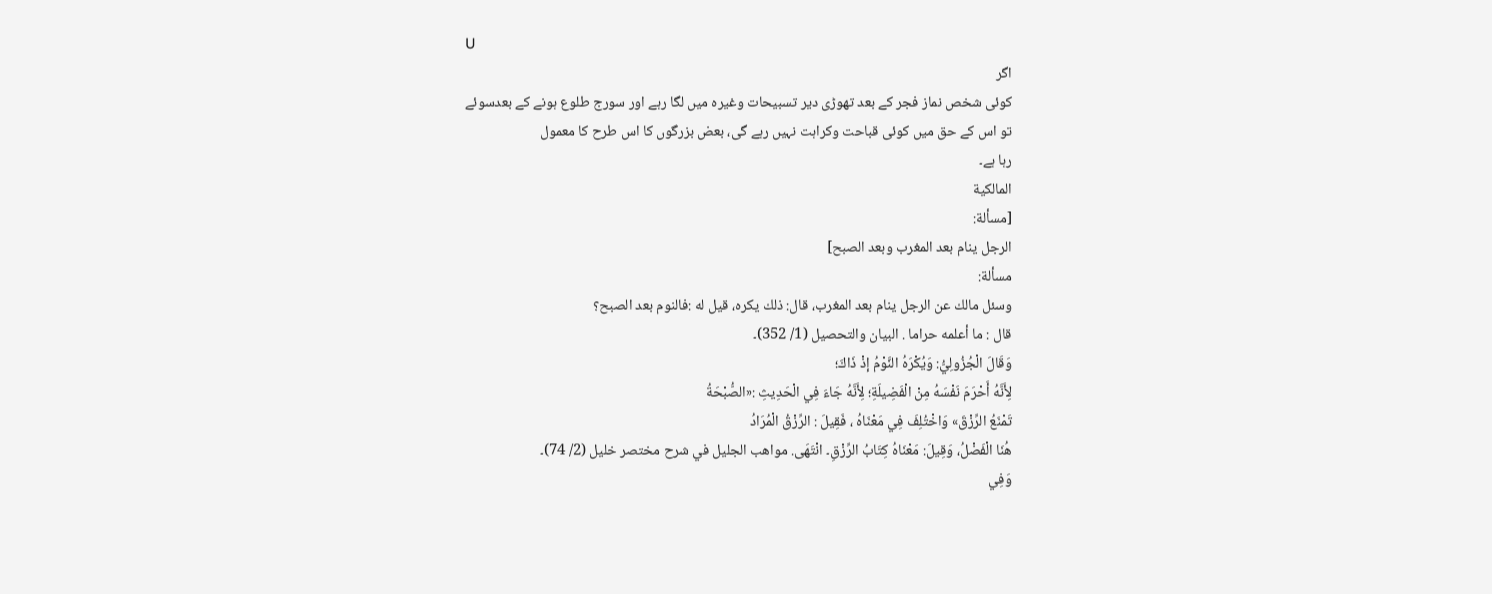U
اگر
کوئی شخص نماز فجر کے بعد تھوڑی دیر تسبیحات وغیرہ میں لگا رہے اور سورج طلوع ہونے کے بعدسوئے
تو اس کے حق میں کوئی قباحت وکراہت نہیں رہے گی، بعض بزرگوں کا اس طرح کا معمول
رہا ہے۔
المالكية
[مسألة:
الرجل ينام بعد المغرب وبعد الصبح]
مسألة:
وسئل مالك عن الرجل ينام بعد المغرب، قال: ذلك يكره، قيل له :فالنوم بعد الصبح؟
قال : ما أعلمه حراما . البيان والتحصيل (1/ 352)۔
وَقَالَ الْجُزُولِيُّ: وَيُكْرَهُ النَّوْمُ إذْ ذَاكَ؛
لِأَنَّهُ أَحْرَمَ نَفْسَهُ مِنْ الْفَضِيلَةِ؛ لِأَنَّهُ جَاءَ فِي الْحَدِيثِ :«الصُّبْحَةُ
تَمْنَعُ الرِّزْقَ» وَاخْتُلِفَ فِي مَعْنَاهُ ، فَقِيلَ : الرِّزْقُ الْمُرَادُ
هُنَا الْفَضْلُ، وَقِيلَ: مَعْنَاهُ كِتَابُ الرِّزْقِ۔ انْتَهَى. مواهب الجليل في شرح مختصر خليل (2/ 74)۔
وَفِي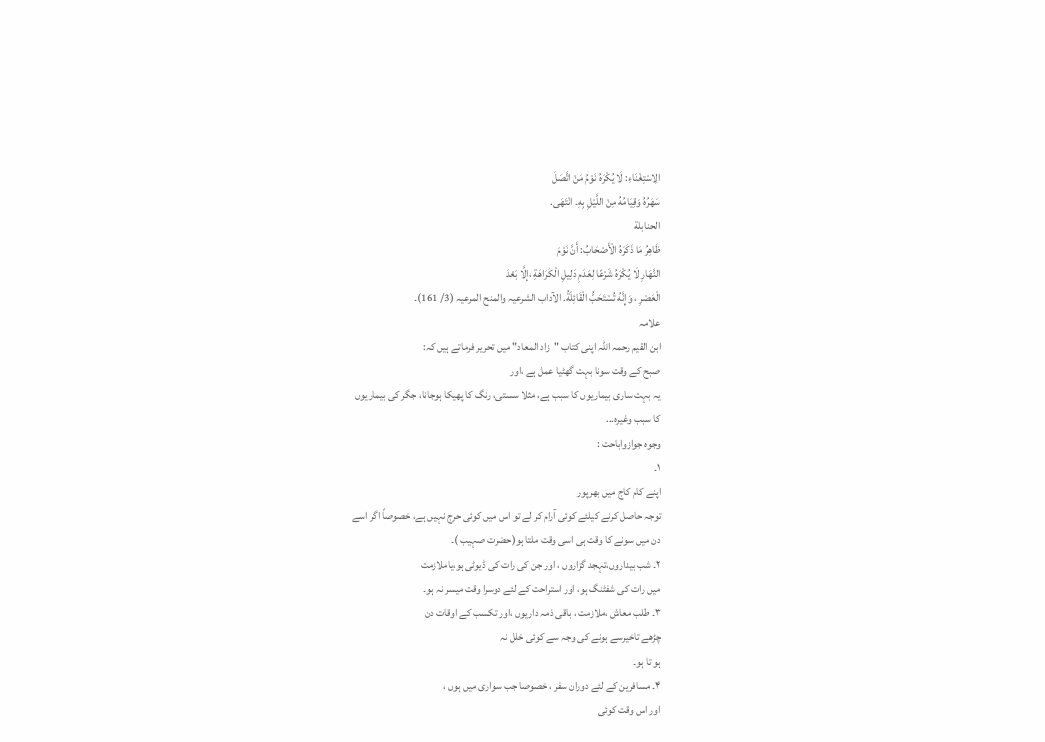الِاسْتِغْنَاءِ: لَا يُكْرَهُ نَوْمُ مَنْ اتَّصَلَ
سَهَرُهُ وَقِيَامُهُ مِنْ اللَّيْلِ بِهِ۔ انْتَهَى.
الحنابلة
ظَاهِرُ مَا ذَكَرَهُ الْأَصْحَابُ: أَنَّ نَوْمَ
النَّهَارِ لَا يُكْرَهُ شَرْعًا لِعَدَمِ دَلِيلِ الْكَرَاهَةِ ،إلَّا بَعْدَ
الْعَصْرِ ، وَإِنَّهُ تُسْتَحَبُّ الْقَائِلَةُ. الآداب الشرعیہ والمنح المرعیہ (3/ 161)۔
علامہ
ابن القیم رحمہ اللہ اپنی کتاب "زاد المعاد" میں تحریر فرماتے ہیں کہ:
صبح کے وقت سونا بہت گھٹیا عمل ہے ،اور
یہ بہت ساری بیماریوں کا سبب ہے، مثلا سستی، رنگ کا پھیکا ہوجانا، جگر کی بیماریوں
کا سبب وغیرہ...
وجوہ جوازواباحت :
۱۔
اپنے کام کاج میں بھرپور
توجہ حاصل کرنے کیلئے کوئی آرام کر لے تو اس میں کوئی حرج نہیں ہے، خصوصاً اگر اسے
دن میں سونے کا وقت ہی اسی وقت ملتا ہو(حضرت صہیب )۔
۲۔ شب بیداروں،تہجد گزاروں ، اور جن کی رات کی ڈیوٹی ہو،یاملازمت
میں رات کی شفٹنگ ہو، اور استراحت کے لئے دوسرا وقت میسر نہ ہو۔
۳۔ طلب معاش ،ملازمت ، باقی ذمہ داریوں ،اور تکسب کے اوقات دن
چڑھے تاخیرسے ہونے کی وجہ سے کوئی خلل نہ
ہو تا ہو۔
۴۔ مسافرین کے لئے دوران سفر ، خصوصا جب سواری میں ہوں ،
اور اس وقت کوئی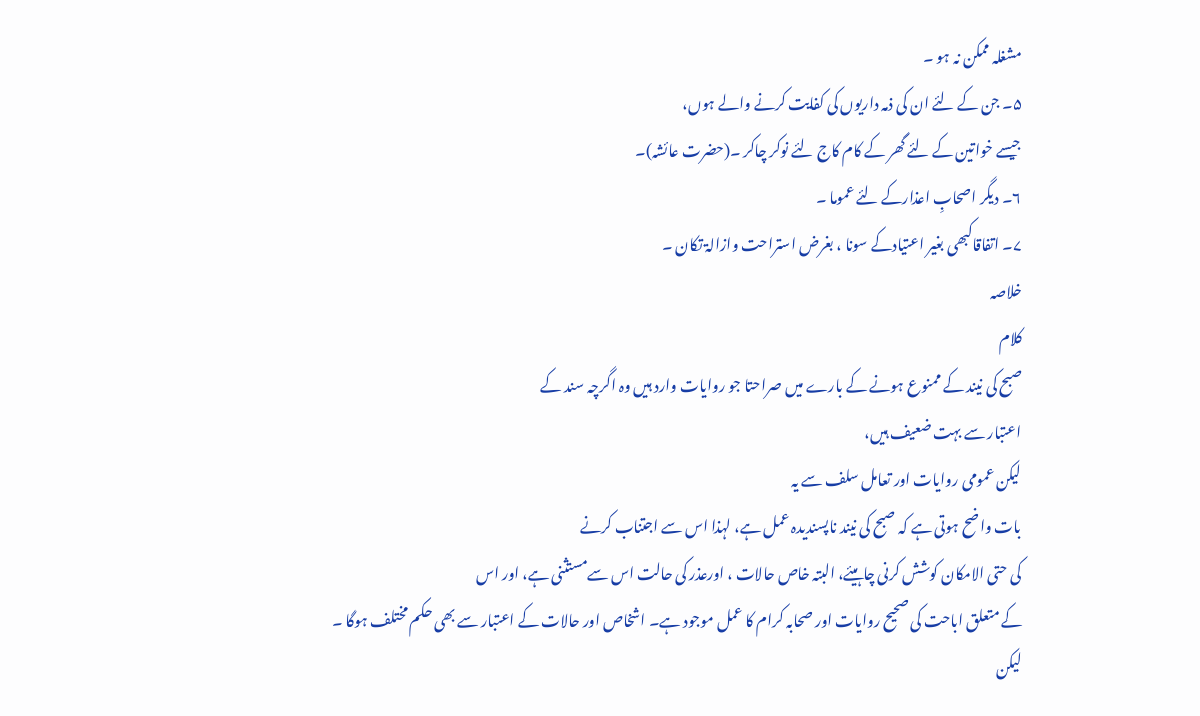مشغلہ ممکن نہ ہو ۔
۵۔ جن کے لئے ان کی ذمہ داریوں کی کفایت کرنے والے ہوں،
جیسے خواتین کے لئے گھر کے کام کاج لئے نوکر چاکر ۔(حضرت عائشہ)۔
۶۔ دیگر اصحابِ اعذارکے لئے عموما ۔
۷۔ اتفاقاکبھی بغیر اعتیادکے سونا ، بغرض استراحت وازالۃ تکان ۔
خلاصہ
کلام
صبح کی نیند کے ممنوع ہونے کے بارے میں صراحتا جو روایات وارد ہیں وہ اگرچہ سند کے
اعتبار سے بہت ضعیف ہیں،
لیکن عمومی روایات اور تعامل سلف سے یہ
بات واضح ہوتی ہے کہ صبح کی نیند ناپسندیدہ عمل ہے، لہذا اس سے اجتناب کرنے
کی حتی الامکان کوشش کرنی چاہیئے، البتہ خاص حالات ، اورعذر کی حالت اس سےمستثنی ہے، اور اس
کے متعلق اباحت کی صحیح روایات اور صحابہ کرام کا عمل موجود ہے۔ اشخاص اور حالات کے اعتبار سے بھی حکم مختلف ہوگا ۔
لیکن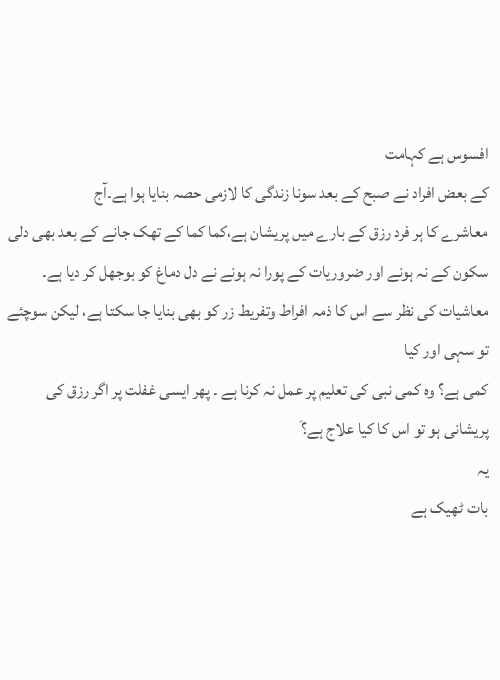افسوس ہے کہامت
کے بعض افراد نے صبح کے بعد سونا زندگی کا لازمی حصہ بنایا ہوا ہے۔آج
معاشرے کا ہر فرد رزق کے بارے میں پریشان ہے،کما کما کے تھک جانے کے بعد بھی دلی
سکون کے نہ ہونے اور ضروریات کے پورا نہ ہونے نے دل دماغ کو بوجھل کر دیا ہے۔
معاشیات کی نظر سے اس کا ذمہ افراط وتفریط زر کو بھی بنایا جا سکتا ہے، لیکن سوچئے تو سہی اور کیا
کمی ہے؟ وہ کمی نبی کی تعلیم پر عمل نہ کرنا ہے ۔ پھر ایسی غفلت پر اگر رزق کی پریشانی ہو تو اس کا کیا علاج ہے؟َ
یہ
بات ٹھیک ہے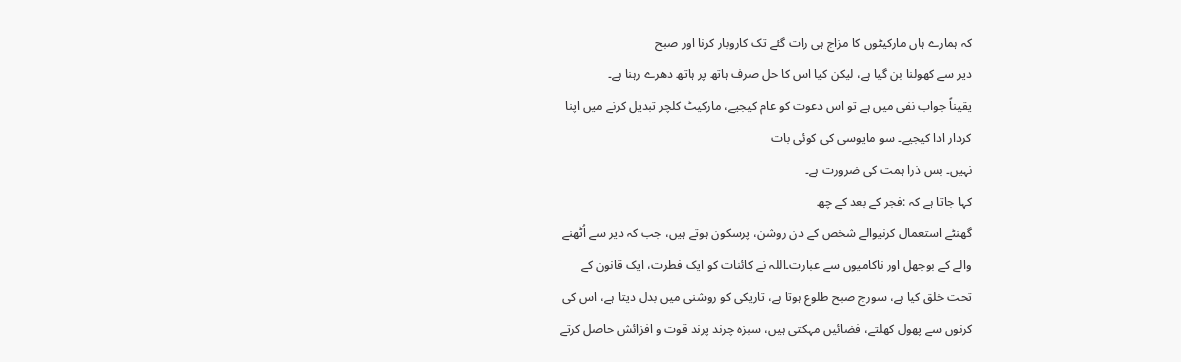کہ ہمارے ہاں مارکیٹوں کا مزاج ہی رات گئے تک کاروبار کرنا اور صبح
دیر سے کھولنا بن گیا ہے، لیکن کیا اس کا حل صرف ہاتھ پر ہاتھ دھرے رہنا ہے۔
یقیناً جواب نفی میں ہے تو اس دعوت کو عام کیجیے، مارکیٹ کلچر تبدیل کرنے میں اپنا
کردار ادا کیجیے۔ سو مایوسی کی کوئی بات
نہیں۔ بس ذرا ہمت کی ضرورت ہے۔
کہا جاتا ہے کہ :فجر کے بعد کے چھ
گھنٹے استعمال کرنیوالے شخص کے دن روشن، پرسکون ہوتے ہیں، جب کہ دیر سے اُٹھنے
والے کے بوجھل اور ناکامیوں سے عبارت۔اللہ نے کائنات کو ایک فطرت، ایک قانون کے
تحت خلق کیا ہے، سورج صبح طلوع ہوتا ہے، تاریکی کو روشنی میں بدل دیتا ہے، اس کی
کرنوں سے پھول کھلتے، فضائیں مہکتی ہیں، سبزہ چرند پرند قوت و افزائش حاصل کرتے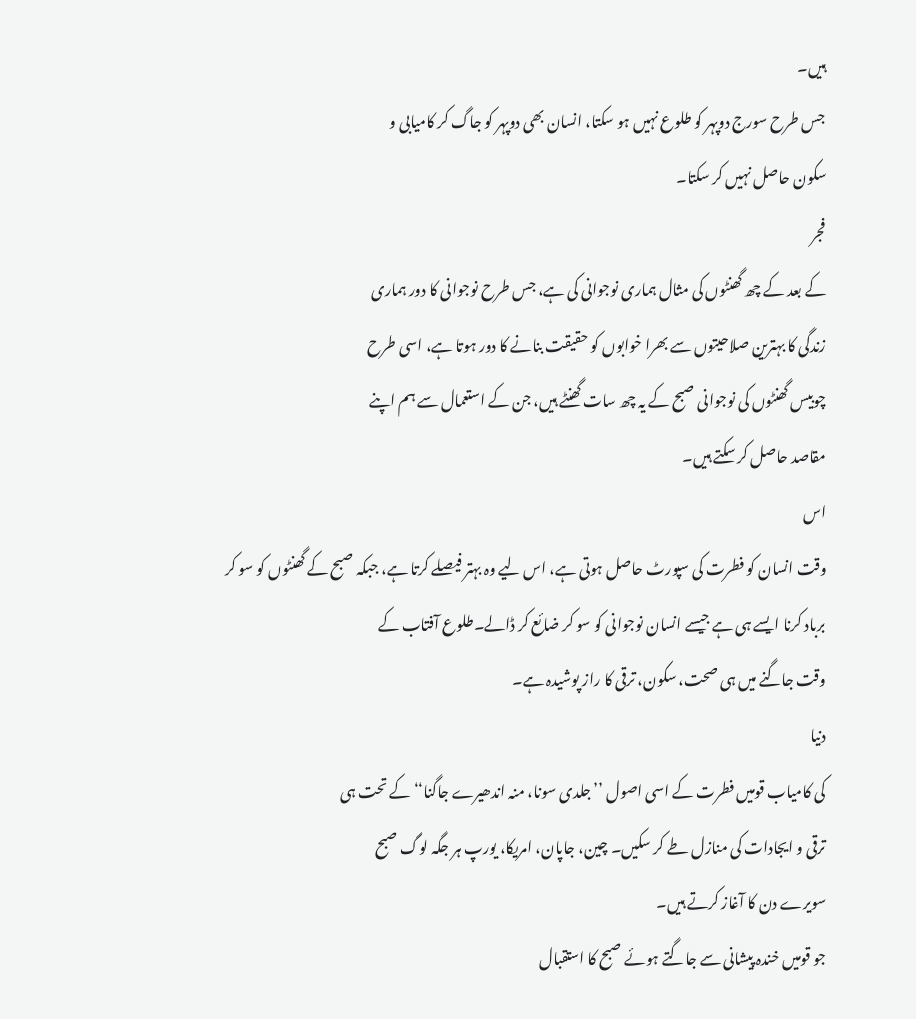ہیں۔
جس طرح سورج دوپہر کو طلوع نہیں ہو سکتا، انسان بھی دوپہر کو جاگ کر کامیابی و
سکون حاصل نہیں کر سکتا۔
فجر
کے بعد کے چھ گھنٹوں کی مثال ہماری نوجوانی کی ہے، جس طرح نوجوانی کا دور ہماری
زندگی کا بہترین صلاحیتوں سے بھرا خوابوں کو حقیقت بنانے کا دور ہوتا ہے، اسی طرح
چوبیس گھنٹوں کی نوجوانی صبح کے یہ چھ سات گھنٹے ہیں، جن کے استعمال سے ہم اپنے
مقاصد حاصل کر سکتے ہیں۔
اس
وقت انسان کو فطرت کی سپورٹ حاصل ہوتی ہے، اس لیے وہ بہتر فیصلے کرتا ہے، جبکہ صبح کے گھنٹوں کو سو کر
برباد کرنا ایسے ہی ہے جیسے انسان نوجوانی کو سو کر ضائع کر ڈالے۔طلوع آفتاب کے
وقت جاگنے میں ہی صحت، سکون، ترقی کا راز پوشیدہ ہے۔
دنیا
کی کامیاب قومیں فطرت کے اسی اصول ’’جلدی سونا، منہ اندھیرے جاگنا‘‘ کے تحت ہی
ترقی و ایجادات کی منازل طے کر سکیں۔ چین، جاپان، امریکا، یورپ ہر جگہ لوگ صبح
سویرے دن کا آغاز کرتے ہیں۔
جو قومیں خندہ پیشانی سے جاگتے ہوئے صبح کا استقبال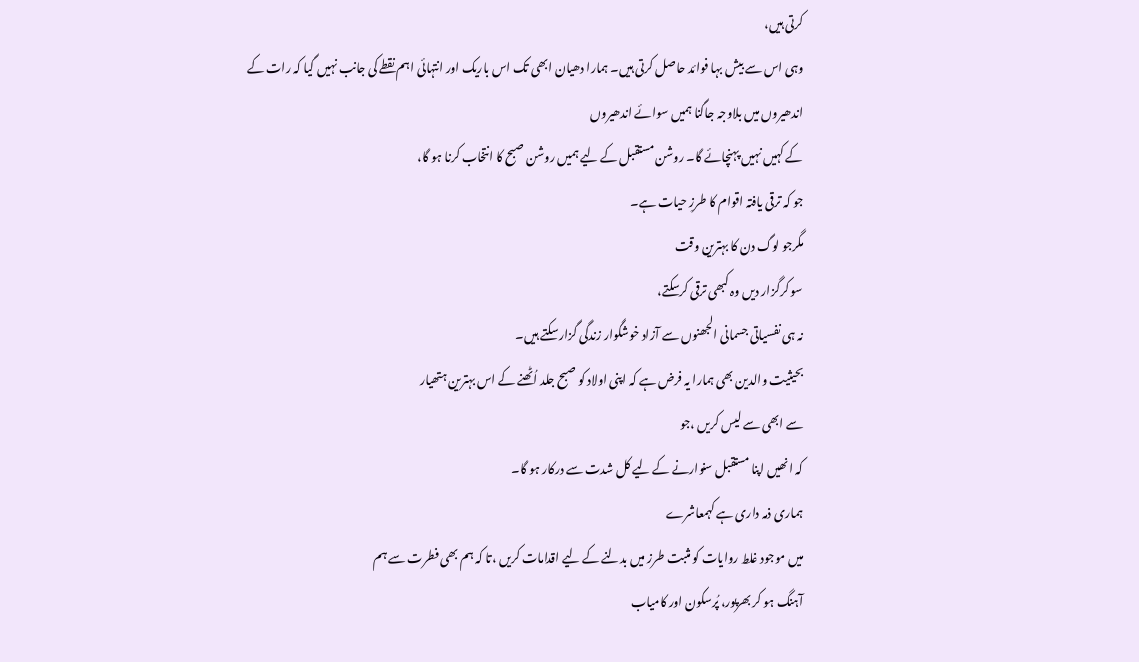کرتی ہیں،
وہی اس سے بیش بہا فوائد حاصل کرتی ہیں۔ ہمارا دھیان ابھی تک اس باریک اور انتہائی اہم نقطے کی جانب نہیں گیا کہ رات کے اندھیروں میں بلاوجہ جاگنا ہمیں سوائے اندھیروں
کے کہیں نہیں پہنچائے گا۔ روشن مستقبل کے لیے ہمیں روشن صبح کا انتخاب کرنا ہو گا،
جو کہ ترقی یافتہ اقوام کا طرزِ حیات ہے۔
مگرجو لوگ دن کا بہترین وقت
سو کرگزار دیں وہ کبھی ترقی کرسکتے،
نہ ہی نفسیاتی جسمانی الجھنوں سے آزاد خوشگوار زندگی گزارسکتے ہیں۔
بحیثیت والدین بھی ہمارا یہ فرض ہے کہ اپنی اولاد کو صبح جلد اُٹھنے کے اس بہترین ہتھیار
سے ابھی سے لیس کریں ،جو
کہ انھیں اپنا مستقبل سنوارنے کے لیے کل شدت سے درکار ہو گا۔
ہماری ذمہ داری ہے کہمعاشرے
میں موجود غلط روایات کو مثبت طرز میں بدلنے کے لیے اقدامات کریں ،تا کہ ہم بھی فطرت سے ہم
آہنگ ہو کر بھرپور، پُرسکون اور کامیاب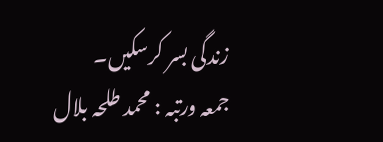زندگی بسر کرسکیں۔
جمعہ ورتبہ : محمد طلحہ بلال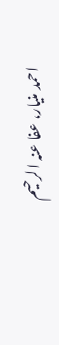احمد منیار، عفا عنہ الرحیم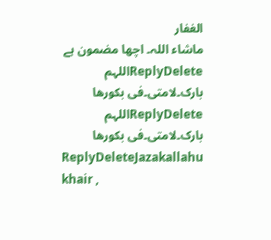الغفار
ماشاء اللہ۔ اچھا مضمون ہے
ReplyDeleteاللہم بارک۔لامتی۔فی بکورھا
ReplyDeleteاللہم بارک۔لامتی۔فی بکورھا
ReplyDeleteJazakallahu khair ,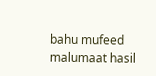bahu mufeed malumaat hasil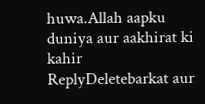huwa.Allah aapku duniya aur aakhirat ki kahir
ReplyDeletebarkat aur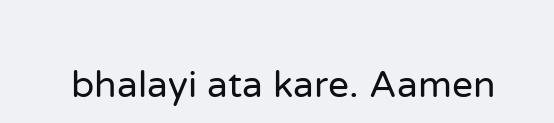bhalayi ata kare. Aamen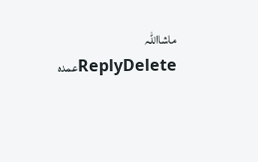ماشااللہ
ReplyDeleteعمدہ